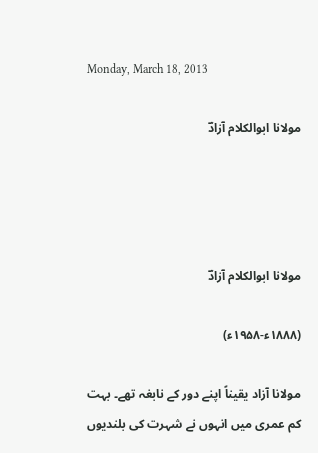Monday, March 18, 2013

مولانا ابوالکلام آزادؔ




مولانا ابوالکلام آزادؔ

(۱۸۸۸ء-۱۹۵۸ء)

مولانا آزاد یقیناً اپنے دور کے نابغہ تھے۔ بہت کم عمری میں انہوں نے شہرت کی بلندیوں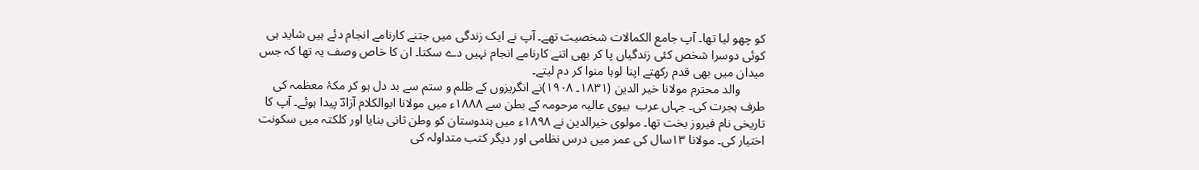کو چھو لیا تھا۔ آپ جامع الکمالات شخصیت تھے۔ آپ نے ایک زندگی میں جتنے کارنامے انجام دئے ہیں شاید ہی کوئی دوسرا شخص کئی زندگیاں پا کر بھی اتنے کارنامے انجام نہیں دے سکتا۔ ان کا خاص وصف یہ تھا کہ جس میدان میں بھی قدم رکھتے اپنا لوہا منوا کر دم لیتے۔
        والد محترم مولانا خیر الدین (۱۸۳۱۔ ۱۹۰۸)نے انگریزوں کے ظلم و ستم سے بد دل ہو کر مکۂ معظمہ کی طرف ہجرت کی۔ جہاں عرب  بیوی عالیہ مرحومہ کے بطن سے ۱۸۸۸ء میں مولانا ابوالکلام آزادؔ پیدا ہوئے۔ آپ کا تاریخی نام فیروز بخت تھا۔ مولوی خیرالدین نے ۱۸۹۸ء میں ہندوستان کو وطن ثانی بنایا اور کلکتہ میں سکونت اختیار کی۔ مولانا ۱۳سال کی عمر میں درس نظامی اور دیگر کتب متداولہ کی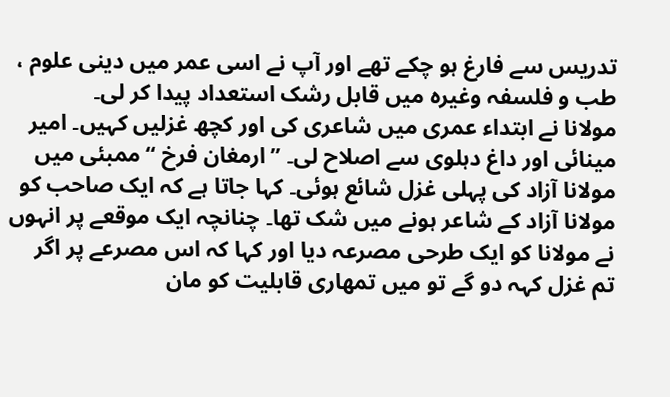تدریس سے فارغ ہو چکے تھے اور آپ نے اسی عمر میں دینی علوم ،  طب و فلسفہ وغیرہ میں قابل رشک استعداد پیدا کر لی۔
مولانا نے ابتداء عمری میں شاعری کی اور کچھ غزلیں کہیں۔ امیر مینائی اور داغ دہلوی سے اصلاح لی۔ ’’ارمغان فرخ ‘‘ممبئی میں مولانا آزاد کی پہلی غزل شائع ہوئی۔ کہا جاتا ہے کہ ایک صاحب کو مولانا آزاد کے شاعر ہونے میں شک تھا۔ چنانچہ ایک موقعے پر انہوں نے مولانا کو ایک طرحی مصرعہ دیا اور کہا کہ اس مصرعے پر اگر تم غزل کہہ دو گے تو میں تمھاری قابلیت کو مان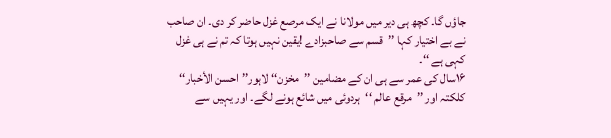جاؤں گا۔ کچھ ہی دیر میں مولانا نے ایک مرصع غزل حاضر کر دی۔ ان صاحب نے بے اختیار کہا ’’قسم سے صاحبزادے !یقین نہیں ہوتا کہ تم نے ہی غزل کہی ہے ‘‘۔
۱۶سال کی عمر سے ہی ان کے مضامین ’’مخزن‘‘ لاہور’’ احسن الأخبار‘‘ کلکتہ اور ’’مرقع عالم ‘‘ہردوئی میں شائع ہونے لگے۔ اور یہیں سے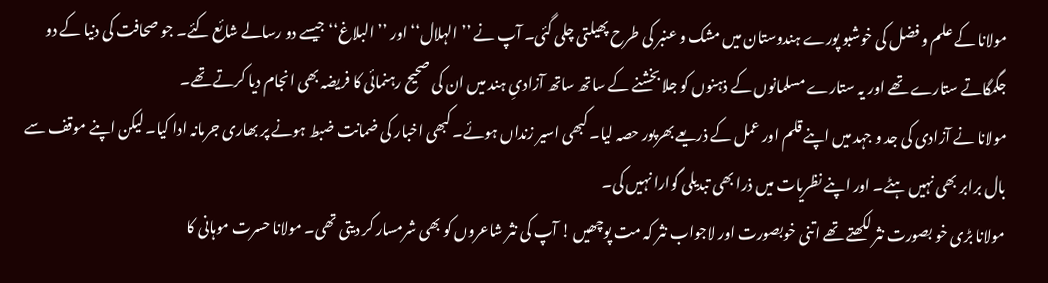مولانا کے علم و فضل کی خوشبو پورے ہندوستان میں مشک و عنبر کی طرح پھیلتی چلی گئی۔ آپ نے ’’الہلال‘‘ اور ’’البلاغ‘‘ جیسے دو رسالے شائع کئے۔ جو صحافت کی دنیا کے دو جگمگاتے ستارے تھے اور یہ ستارے مسلمانوں کے ذہنوں کو جلا بخشنے کے ساتھ ساتھ آزادیِ ہند میں ان کی صحیح رہنمائی کا فریضہ بھی انجام دیا کرتے تھے۔
مولانا نے آزادی کی جد و جہد میں اپنے قلم اور عمل کے ذریعے بھرپور حصہ لیا۔ کبھی اسیر زنداں ہوئے۔ کبھی اخبار کی ضمانت ضبط ہونے پر بھاری جرمانہ ادا کیا۔ لیکن اپنے موقف سے بال برابر بھی نہیں ہٹے۔ اور اپنے نظریات میں ذرا بھی تبدیلی گوارا نہیں کی۔
مولانا بڑی خو بصورت نثر لکھتے تھے اتنی خوبصورت اور لاجواب نثر کہ مت پوچھیں ! آپ کی نثر شاعروں کو بھی شرمسار کر دیتی تھی۔ مولانا حسرت موہانی کا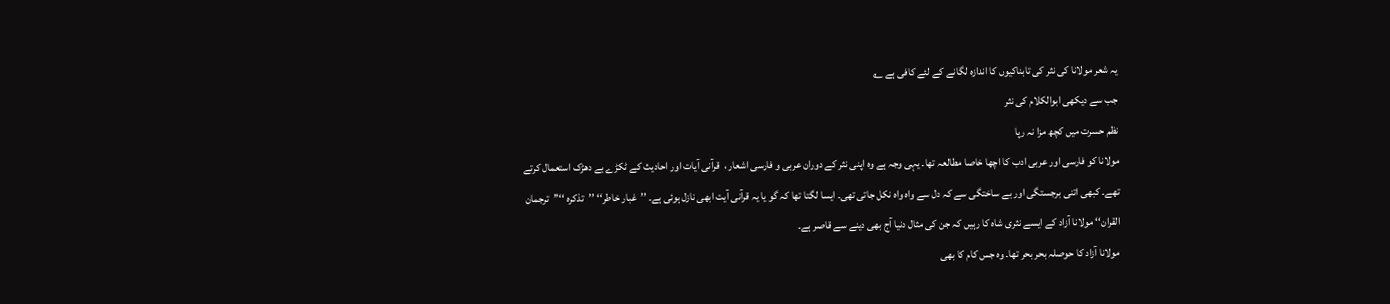یہ شعر مولانا کی نثر کی تابناکیوں کا اندازہ لگانے کے لئے کافی ہے ؂
جب سے دیکھی ابوالکلام کی نثر
نظم حسرت میں کچھ مزا نہ رپا
مولانا کو فارسی اور عربی ادب کا اچھا خاصا مطالعہ تھا۔ یہی وجہ ہے وہ اپنی نثر کے دوران عربی و فارسی اشعار ،  قرآنی آیات اور احادیث کے ٹکڑے بے دھڑک استعمال کرتے تھے۔ کبھی اتنی برجستگی اور بے ساختگی سے کہ دل سے واہ واہ نکل جاتی تھی۔ ایسا لگتا تھا کہ گو یا یہ قرآنی آیت ابھی نازل ہوئی ہے۔ ’’غبار خاطر‘‘ ’’تذکرہ ‘‘’’ترجمان القران‘‘ مولانا آزاد کے ایسے نثری شاہ کا رہیں کہ جن کی مثال دنیا آج بھی دینے سے قاصر ہے۔
مولانا آزاد کا حوصلہ بحر بحر تھا۔ وہ جس کام کا بھی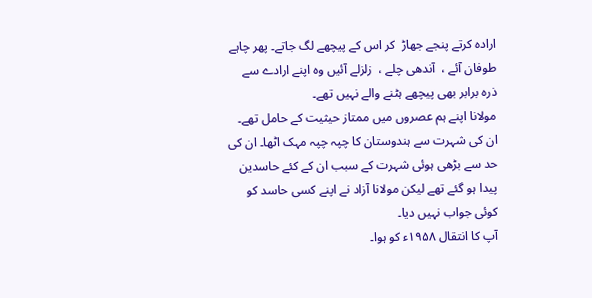ارادہ کرتے پنجے جھاڑ  کر اس کے پیچھے لگ جاتے۔ پھر چاہے طوفان آئے ،  آندھی چلے ،  زلزلے آئیں وہ اپنے ارادے سے ذرہ برابر بھی پیچھے ہٹنے والے نہیں تھے۔
مولانا اپنے ہم عصروں میں ممتاز حیثیت کے حامل تھے۔ ان کی شہرت سے ہندوستان کا چپہ چپہ مہک اٹھا۔ ان کی حد سے بڑھی ہوئی شہرت کے سبب ان کے کئے حاسدین پیدا ہو گئے تھے لیکن مولانا آزاد نے اپنے کسی حاسد کو کوئی جواب نہیں دیا۔
آپ کا انتقال ۱۹۵۸ء کو ہوا۔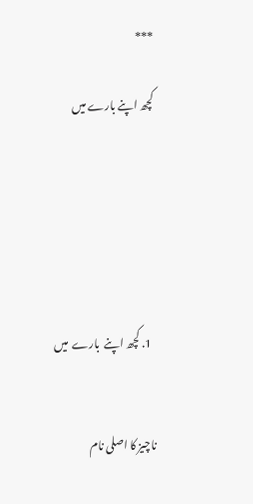***

کچھ اپنے بارے میں






  1. کچھ اپنے  بارے  میں


ناچیز کا اصلی نام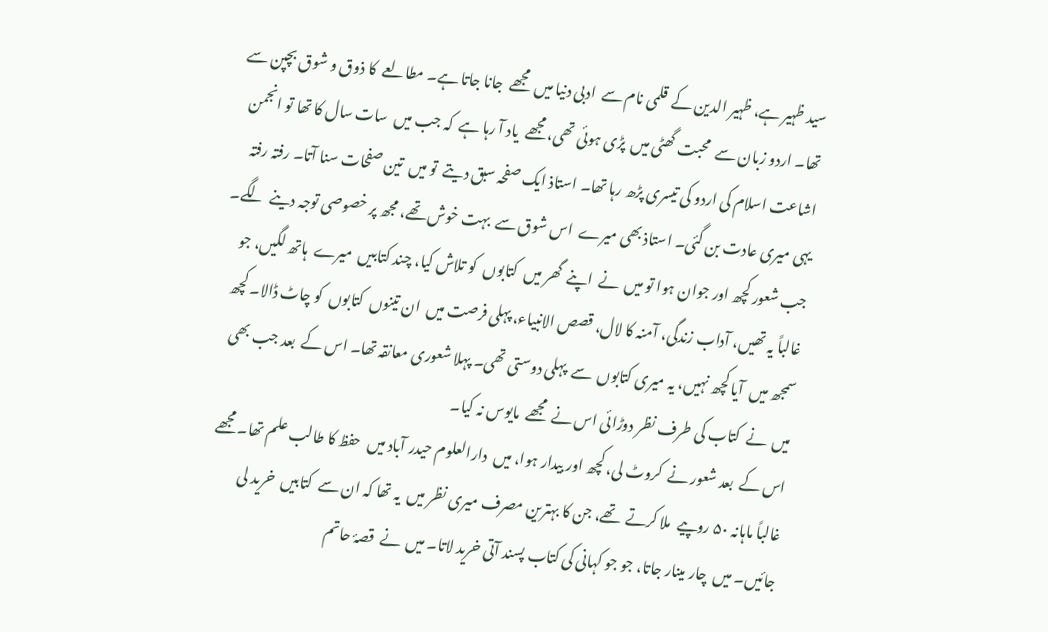سید ظہیر ہے، ظہیر الدین کے  قلمی نام سے  ادبی دنیا میں  مجھے  جانا جاتا ہے۔ مطالعے  کا ذوق و شوق بچپن سے  تھا۔ اردو زبان سے  محبت گھٹی میں  پڑی ہوئی تھی، مجھے  یاد آ رہا ہے  کہ جب میں  سات سال کا تھا تو انجمن اشاعت اسلام کی اردو کی تیسری پڑھ رہا تھا۔ استاذ ایک صفحہ سبق دیتے  تو میں  تین صفحات سنا آتا۔ رفتہ رفتہ یہی میری عادت بن گئی۔ استاذ بھی میرے  اس شوق سے  بہت خوش تھے، مجھ پر خصوصی توجہ دینے  لگے۔
جب شعور کچھ اور جوان ہوا تو میں  نے  اپنے  گھر میں  کتابوں  کو تلاش کیا، چند کتابیں  میرے  ہاتھ لگیں، جو غالباً یہ تھیں، آداب زندگی، آمنہ کا لال، قصص الانبیاء، پہلی فرصت میں  ان تینوں  کتابوں  کو چاٹ ڈالا۔ کچھ سمجھ میں  آیا کچھ نہیں، یہ میری کتابوں  سے  پہلی دوستی تھی۔ پہلا شعوری معانقہ تھا۔ اس کے  بعد جب بھی میں  نے  کتاب کی طرف نظر دوڑائی اس نے  مجھے  مایوس نہ کیا۔
اس کے  بعد شعور نے  کروٹ لی، کچھ اور بیدار ہوا، میں  دارالعلوم حیدر آباد میں  حفظ کا طالب علم تھا۔ مجھے  غالباً ماہانہ ۵۰ روپیے  ملا کرتے  تھے، جن کا بہترین مصرف میری نظر میں  یہ تھا کہ ان سے  کتابیں  خرید لی جائیں۔ میں  چار مینار جاتا، جو جو کہانی کی کتاب پسند آتی خرید لاتا۔ میں  نے  قصۂ حاتم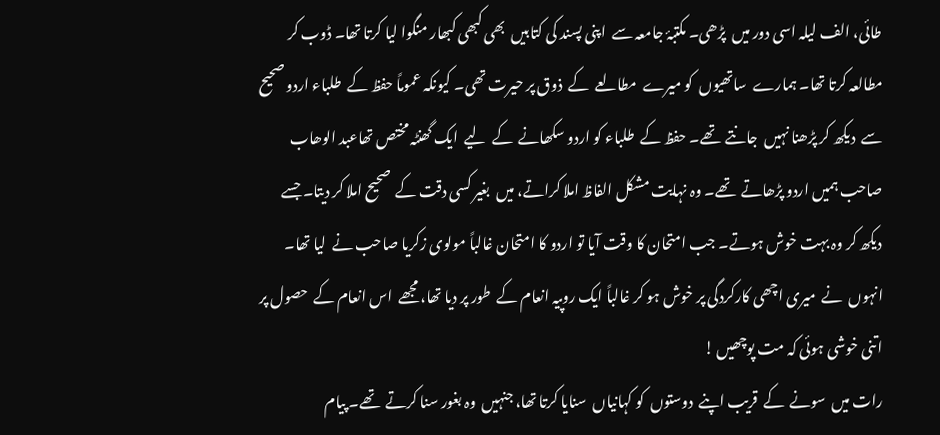طائی، الف لیلہ اسی دور میں  پڑھی۔ مکتبۂ جامعہ سے  اپنی پسند کی کتابیں  بھی کبھی کبھار منگوا لیا کرتا تھا۔ ڈوب کر مطالعہ کرتا تھا۔ ہمارے  ساتھیوں  کو میرے  مطالعے  کے  ذوق پر حیرت تھی۔ کیونکہ عموماً حفظ کے  طلباء اردو صحیح سے  دیکھ کر پڑھنا نہیں  جانتے  تھے۔ حفظ کے  طلباء کو اردو سکھانے  کے  لیے  ایک گھنٹہ مختص تھاعبد الوھاب صاحب ہمیں اردو پڑھاتے  تھے۔ وہ نہایت مشکل الفاظ املا کراتے، میں  بغیر کسی دقت کے  صحیح املا کر دیتا۔ جسے  دیکھ کر وہ بہت خوش ہوتے۔ جب امتحان کا وقت آیا تو اردو کا امتحان غالباً مولوی زکریا صاحب نے  لیا تھا۔ انہوں  نے  میری اچھی کارکردگی پر خوش ہو کر غالباً ایک روپیہ انعام کے  طور پر دیا تھا، مجھے  اس انعام کے  حصول پر اتنی خوشی ہوئی کہ مت پوچھیں !
رات میں  سونے  کے  قریب اپنے  دوستوں  کو کہانیاں  سنایا کرتا تھا، جنہیں  وہ بغور سنا کرتے  تھے۔ پیام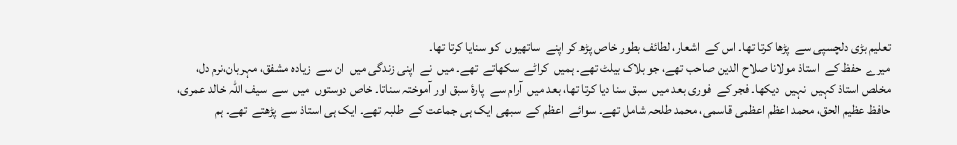تعلیم بڑی دلچسپی سے  پڑھا کرتا تھا۔ اس کے  اشعار، لطائف بطور خاص پڑھ کر اپنے  ساتھیوں  کو سنایا کرتا تھا۔
میرے  حفظ کے  استاذ مولانا صلاح الدین صاحب تھے، جو بلاک بیلٹ تھے۔ ہمیں  کراٹے  سکھاتے  تھے۔ میں  نے  اپنی زندگی میں  ان سے  زیادہ مشفق، مہربان،نرم دل، مخلص استاذ کہیں  نہیں  دیکھا۔ فجر کے  فوری بعد میں  سبق سنا دیا کرتا تھا، بعد میں  آرام سے  پارۂ سبق اور آموختہ سناتا۔ خاص دوستوں  میں  سے  سیف اللہ خالد عمری، حافظ عظیم الحق، محمد اعظم اعظمی قاسمی، محمد طلحہ شامل تھے۔ سوائے  اعظم کے  سبھی ایک ہی جماعت کے  طلبہ تھے۔ ایک ہی استاذ سے  پڑھتے  تھے۔ ہم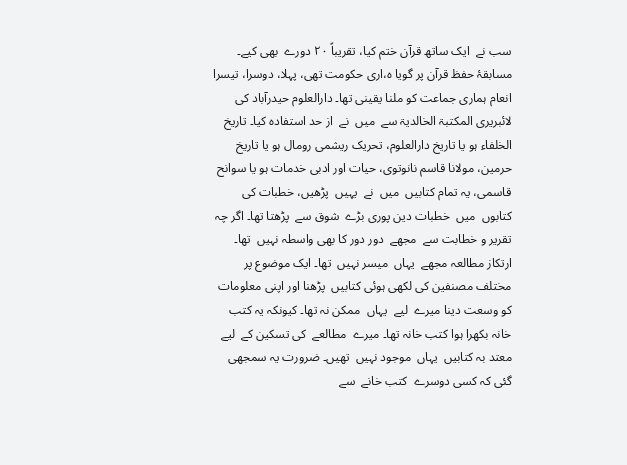سب نے  ایک ساتھ قرآن ختم کیا، تقریباً ۲۰ دورے  بھی کیے۔ مسابقۂ حفظ قرآن پر گویا ہ،اری حکومت تھی، پہلا، دوسرا، تیسرا انعام ہماری جماعت کو ملنا یقینی تھا۔ دارالعلوم حیدرآباد کی لائبریری المکتبۃ الخالدیۃ سے  میں  نے  از حد استفادہ کیا۔ تاریخ الخلفاء ہو یا تاریخ دارالعلوم، تحریک ریشمی رومال ہو یا تاریخ حرمین، مولانا قاسم نانوتوی، حیات اور ادبی خدمات ہو یا سوانح قاسمی، یہ تمام کتابیں  میں  نے  یہیں  پڑھیں، خطبات کی کتابوں  میں  خطبات دین پوری بڑے  شوق سے  پڑھتا تھا۔ اگر چہ تقریر و خطابت سے  مجھے  دور دور کا بھی واسطہ نہیں  تھا۔
ارتکاز مطالعہ مجھے  یہاں  میسر نہیں  تھا۔ ایک موضوع پر مختلف مصنفین کی لکھی ہوئی کتابیں  پڑھنا اور اپنی معلومات کو وسعت دینا میرے  لیے  یہاں  ممکن نہ تھا۔ کیونکہ یہ کتب خانہ بکھرا ہوا کتب خانہ تھا۔ میرے  مطالعے  کی تسکین کے  لیے  معتد بہ کتابیں  یہاں  موجود نہیں  تھیں۔ ضرورت یہ سمجھی گئی کہ کسی دوسرے  کتب خانے  سے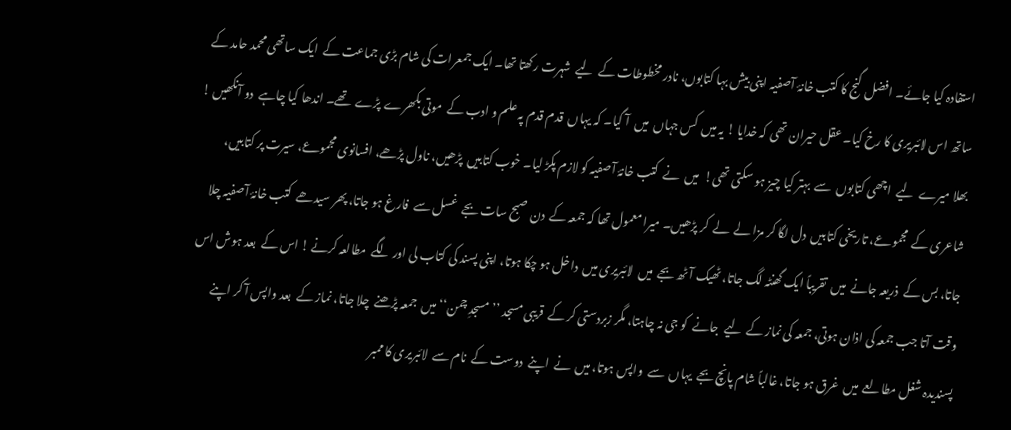استفادہ کیا جائے۔ افضل گنج کا کتب خانۂ آصفیہ اپنی بیش بہا کتابوں، نادر مخطوطات کے  لیے  شہرت رکھتا تھا۔ ایک جمعرات کی شام بڑی جماعت کے  ایک ساتھی محمد حامد کے  ساتھ اس لائبریری کا رخ کیا۔ عقل حیران تھی کہ خدایا ! یہ میں  کس جہاں  میں  آ گیا۔ کہ یہاں  قدم قدم پہ علم و ادب کے  موتی بکھرے  پڑے  تھے۔ اندھا کیا چاہے  دو آنکھیں ! بھلا میرے  لیے  اچھی کتابوں  سے  بہتر کیا چیز ہو سکتی تھی!  میں  نے  کتب خانۂ آصفیہ کو لازم پکڑ لیا۔ خوب کتابیں  پڑھیں، ناول پڑھے، افسانوی مجموعے، سیرت پر کتابیں، شاعری کے  مجموعے، تاریخی کتابیں  دل لگا کر مزا لے  لے  کر پڑھیں۔ میرا معمول تھا کہ جمعہ کے  دن صبح سات بجے  غسل سے  فارغ ہو جاتا، پھر سیدھے  کتب خانۂ آصفیہ چلا جاتا، بس کے  ذریعہ جانے  میں  تقریباً ایک گھنٹہ لگ جاتا، ٹھیک آٹھ بجے  میں  لائبریری میں  داخل ہو چکا ہوتا، اپنی پسند کی کتاب لی اور لگے  مطالعہ کرنے ! اس کے  بعد ہوش اس وقت آتا جب جمعہ کی اذان ہوتی، جمعہ کی نماز کے  لیے  جانے  کو جی نہ چاہتا، مگر زبردستی کر کے  قریبی مسجد ’’مسجدِ چمن‘‘ میں  جمعہ پڑھنے  چلا جاتا، نماز کے  بعد واپس آ کر اپنے  پسندیدہ شغل مطالعے  میں  غرق ہو جاتا، غالباً شام پانچ بجے  یہاں  سے  واپس ہوتا، میں  نے  اپنے  دوست کے  نام سے  لائبریری کا ممبر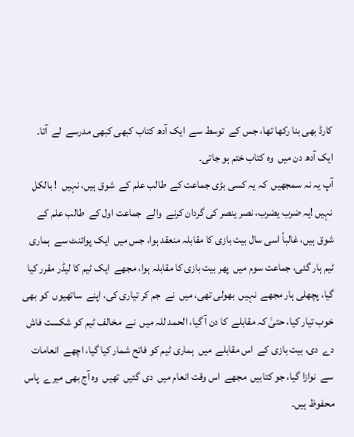کارڈ بھی بنا رکھا تھا، جس کے  توسط سے  ایک آدھ کتاب کبھی کبھی مدرسے  لے  آتا۔ ایک آدھ دن میں  وہ کتاب ختم ہو جاتی۔
آپ یہ نہ سمجھیں  کہ یہ کسی بڑی جماعت کے  طالب علم کے  شوق ہیں، نہیں  ! بالکل نہیں !یہ ضرب یضرب، نصر ینصر کی گردان کرنے  والے  جماعت اول کے  طالب علم کے  شوق ہیں، غالباً اسی سال بیت بازی کا مقابلہ منعقد ہوا، جس میں  ایک پوائنٹ سے  ہماری ٹیم ہار گئی، جماعت سوم میں  پھر بیت بازی کا مقابلہ ہوا، مجھے  ایک ٹیم کا لیڈر مقرر کیا گیا، پچھلی ہار مجھے  نہیں  بھولی تھی، میں  نے  جم کر تیاری کی، اپنے  ساتھیوں  کو بھی خوب تیار کیا، حتیٰ کہ مقابلے  کا دن آ گیا، الحمد للہ میں  نے  مخالف ٹیم کو شکست فاش دے  دی، بیت بازی کے  اس مقابلے  میں  ہماری ٹیم کو فاتح شمار کیا گیا، اچھے  انعامات سے  نوازا گیا، جو کتابیں  مجھے  اس وقت انعام میں  دی گئیں  تھیں  وہ آج بھی میرے  پاس محفوظ ہیں۔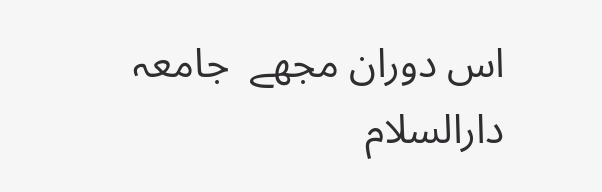اس دوران مجھے  جامعہ دارالسلام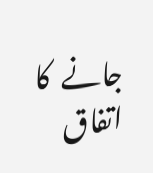جانے  کا اتفاق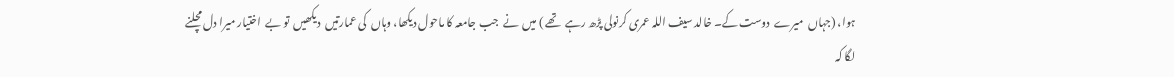ہوا، (جہاں  میرے  دوست کے۔ خالد سیف اللہ عمری کرنولی پڑھ رہے  تھے ) میں  نے  جب جامعہ کا ماحول دیکھا، وہاں  کی عمارتیں  دیکھیں  تو بے  اختیار میرا دل مچلنے  لگا کہ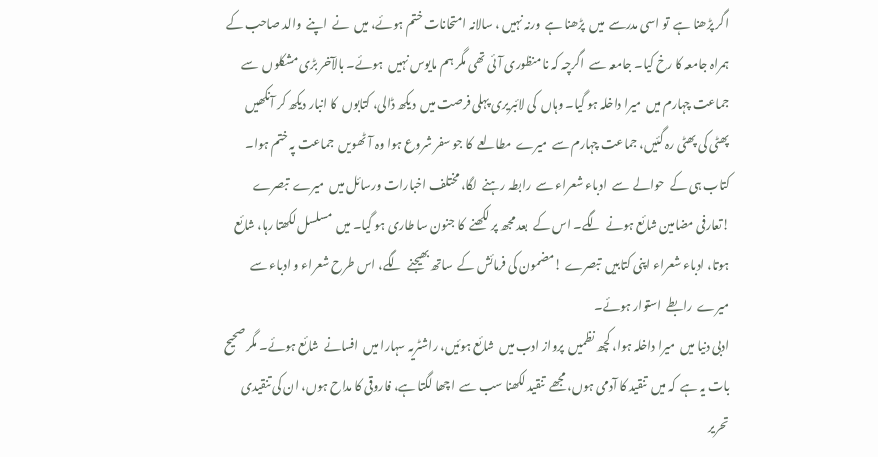اگر پڑھنا ہے  تو اسی مدرسے  میں  پڑھنا ہے  ورنہ نہیں ، سالانہ امتحانات ختم ہوئے، میں  نے  اپنے  والد صاحب کے  ہمراہ جامعہ کا رخ کیا۔ جامعہ سے  اگرچہ کہ نا منظوری آئی تھی مگر ہم مایوس نہیں  ہوئے۔ بالآخر بڑی مشکلوں  سے  جماعت چہارم میں  میرا داخلہ ہو گیا۔ وہاں  کی لائبریری پہلی فرصت میں  دیکھ ڈالی، کتابوں  کا انبار دیکھ کر آنکھیں  پھٹی کی پھٹی رہ گئیں، جماعت چہارم سے  میرے  مطالعے  کا جو سفر شروع ہوا وہ آٹھویں  جماعت پہ ختم ہوا۔
کتاب ہی کے  حوالے  سے  ادباء شعراء سے  رابطہ رہنے  لگا، مختلف اخبارات ورسائل میں  میرے  تبصرے  !تعارفی مضامین شائع ہونے  لگے۔ اس کے  بعد مجھ پر لکھنے  کا جنون سا طاری ہو گیا۔ میں  مسلسل لکھتا رہا، شائع ہوتا، ادباء شعراء اپنی کتابیں  تبصرے !مضمون کی فرمائش کے  ساتھ بھیجنے  لگے، اس طرح شعراء و ادباء سے  میرے  رابطے  استوار ہوئے۔
ادبی دنیا میں  میرا داخلہ ہوا، کچھ نظمیں  پرواز ادب میں  شائع ہوئیں، راشٹریہ سہارا میں  افسانے  شائع ہوئے۔ مگر صحیح بات یہ ہے  کہ میں  تنقید کا آدمی ہوں، مجھے  تنقید لکھنا سب سے  اچھا لگتا ہے، فاروقی کا مداح ہوں، ان کی تنقیدی تحریر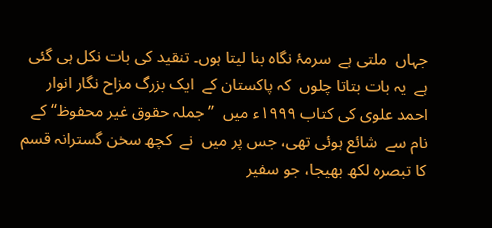جہاں  ملتی ہے  سرمۂ نگاہ بنا لیتا ہوں۔ تنقید کی بات نکل ہی گئی ہے  یہ بات بتاتا چلوں  کہ پاکستان کے  ایک بزرگ مزاح نگار انوار احمد علوی کی کتاب ۱۹۹۹ء میں  ’’جملہ حقوق غیر محفوظ‘‘ کے  نام سے  شائع ہوئی تھی، جس پر میں  نے  کچھ سخن گسترانہ قسم کا تبصرہ لکھ بھیجا، جو سفیر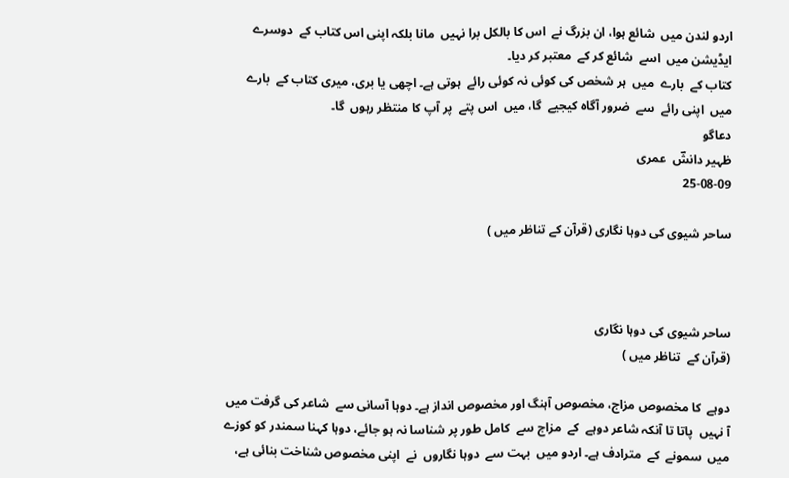اردو لندن میں  شائع ہوا، ان بزرگ نے  اس کا بالکل برا نہیں  مانا بلکہ اپنی اس کتاب کے  دوسرے  ایڈیشن میں  اسے  شائع کر کے  معتبر کر دیا۔
کتاب کے  بارے  میں  ہر شخص کی کوئی نہ کوئی رائے  ہوتی ہے۔ اچھی یا بری، میری کتاب کے  بارے  میں  اپنی رائے  سے  ضرور آگاہ کیجیے  گا، میں  اس پتے  پر آپ کا منتظر رہوں  گا۔
دعاگو
ظہیر دانشؔ  عمری
25-08-09

ساحر شیوی کی دوہا نگاری (قرآن کے تناظر میں )



ساحر شیوی کی دوہا نگاری
(قرآن کے  تناظر میں )

دوہے  کا مخصوص مزاج، مخصوص آہنگ اور مخصوص انداز ہے۔ دوہا آسانی سے  شاعر کی گرفت میں  آ نہیں  پاتا تا آنکہ شاعر دوہے  کے  مزاج سے  کامل طور پر شناسا نہ ہو جائے، دوہا کہنا سمندر کو کوزے  میں  سمونے  کے  مترادف ہے۔ اردو میں  بہت سے  دوہا نگاروں  نے  اپنی مخصوص شناخت بنائی ہے،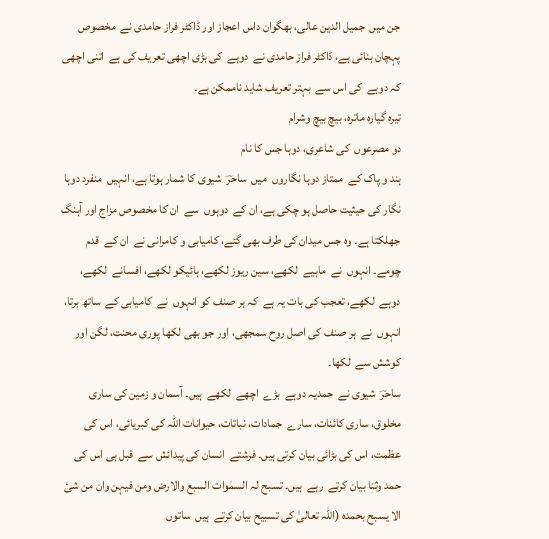جن میں  جمیل الدین عالی، بھگوان داس اعجاز اور ڈاکٹر فراز حامدی نے  مخصوص پہچان بنائی ہے، ڈاکٹر فراز حامدی نے  دوہے  کی بڑی اچھی تعریف کی ہے  اتنی اچھی کہ دوہے  کی اس سے  بہتر تعریف شاید ناممکن ہے۔
تیرہ گیارہ ماترہ، بیچ بیچ وشرام
دو مصرعوں  کی شاعری، دوہا جس کا نام
ہند و پاک کے  ممتاز دوہا نگاروں  میں  ساحرؔ  شیوی کا شمار ہوتا ہے، انہیں  منفرد دوہا نگار کی حیثیت حاصل ہو چکی ہے، ان کے  دوہوں  سے  ان کا مخصوص مزاج اور آہنگ جھلکتا ہے۔ وہ جس میدان کی طرف بھی گئے، کامیابی و کامرانی نے  ان کے  قدم چومے۔ انہوں  نے  ماہیے  لکھے، سین ریوز لکھے، ہائیکو لکھے، افسانے  لکھے، دوہے  لکھے، تعجب کی بات یہ ہے  کہ ہر صنف کو انہوں  نے  کامیابی کے  ساتھ برتا، انہوں  نے  ہر صنف کی اصل روح سمجھی، اور جو بھی لکھا پوری محنت، لگن اور کوشش سے  لکھا۔
ساحرؔ  شیوی نے  حمدیہ دوہے  بڑے  اچھے  لکھے  ہیں۔ آسمان و زمین کی ساری مخلوق، ساری کائنات، سارے  جمادات، نباتات، حیوانات اللہ کی کبریائی، اس کی عظمت، اس کی بڑائی بیان کرتی ہیں۔ فرشتے  انسان کی پیدائش سے  قبل ہی اس کی حمد وثنا بیان کرتے  رہے  ہیں۔ تسبح لہ السمٰوات السبع والارض ومن فیہن وان من شیٔ الا یسبح بحمدہ (اللہ تعالیٰ کی تسبیح بیان کرتے  ہیں  ساتوں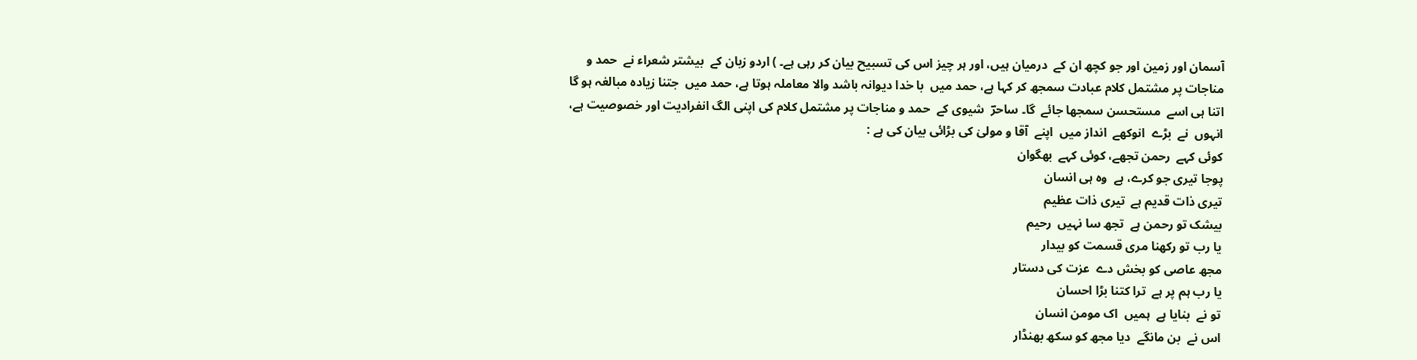آسمان اور زمین اور جو کچھ ان کے  درمیان ہیں، اور ہر چیز اس کی تسبیح بیان کر رہی ہے۔ ) اردو زبان کے  بیشتر شعراء نے  حمد و مناجات پر مشتمل کلام عبادت سمجھ کر کہا ہے، حمد میں  با خدا دیوانہ باشد والا معاملہ ہوتا ہے، حمد میں  جتنا زیادہ مبالغہ ہو گا اتنا ہی اسے  مستحسن سمجھا جائے  گا۔ ساحرؔ  شیوی کے  حمد و مناجات پر مشتمل کلام کی اپنی الگ انفرادیت اور خصوصیت ہے، انہوں  نے  بڑے  انوکھے  انداز میں  اپنے  آقا و مولیٰ کی بڑائی بیان کی ہے :
کوئی کہے  رحمن تجھے، کوئی کہے  بھگوان
پوجا تیری جو کرے، ہے  وہ ہی انسان
تیری ذات قدیم ہے  تیری ذات عظیم
بیشک تو رحمن ہے  تجھ سا نہیں  رحیم
یا رب تو رکھنا مری قسمت کو بیدار
مجھ عاصی کو بخش دے  عزت کی دستار
یا رب ہم پر ہے  ترا کتنا بڑا احسان
تو نے  بنایا ہے  ہمیں  اک مومن انسان
اس نے  بن مانگے  دیا مجھ کو سکھ بھنڈار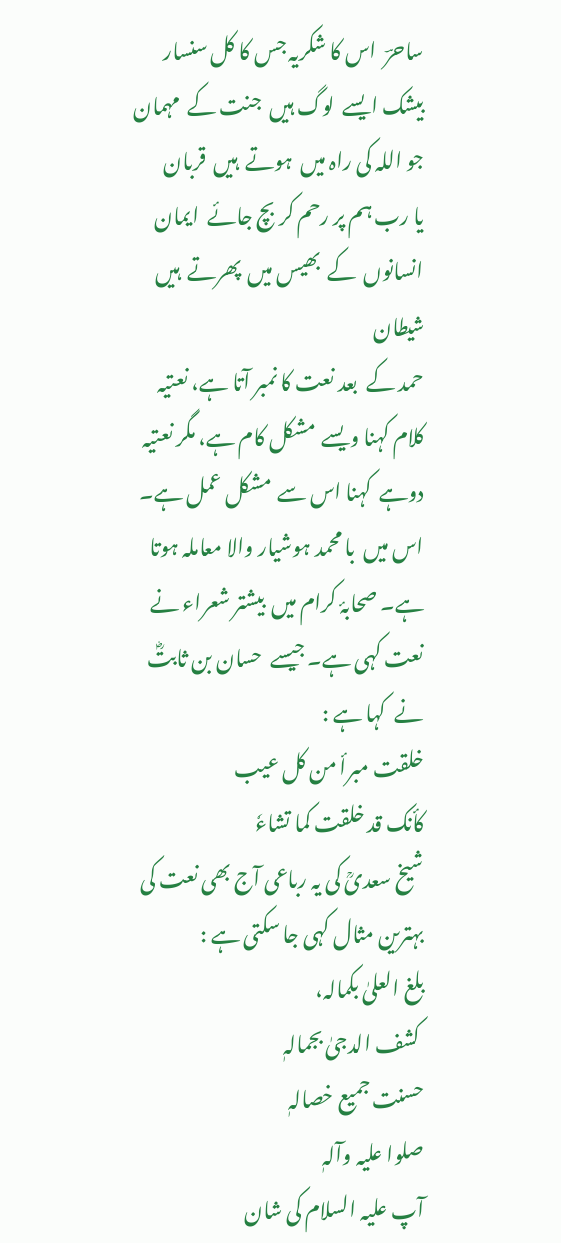ساحرؔ  اس کا شکریہ جس کا کل سنسار
بیشک ایسے  لوگ ہیں  جنت کے  مہمان
جو اللہ کی راہ میں  ہوتے  ہیں  قربان
یا رب ہم پر رحم کر بچ جائے  ایمان
انسانوں  کے  بھیس میں  پھرتے  ہیں  شیطان
حمد کے  بعد نعت کا نمبر آتا ہے، نعتیہ کلام کہنا ویسے  مشکل کام ہے، مگر نعتیہ دوہے  کہنا اس سے  مشکل عمل ہے۔ اس میں  با محمد ہوشیار والا معاملہ ہوتا ہے۔ صحابۂ کرام میں  بیشتر شعراء نے  نعت کہی ہے۔ جیسے  حسان بن ثابتؓ نے  کہا ہے :
خلقت مبرأ من کل عیب
کأنک قد خلقت کما تشاءٗ
شیخ سعدیؒ کی یہ رباعی آج بھی نعت کی بہترین مثال کہی جا سکتی ہے :
بلغ العلیٰ بکمالہ،
 کشف الدجیٰ بجمالہٖ
حسنت جمیع خصالہٖ
صلوا علیہ وآلہٖ
آپ علیہ السلام کی شان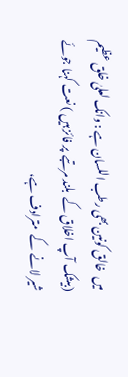میں  خالق کونین بھی رطب اللسان ہے : وانک لعلیٰ خلق عظیم (بیشک آپ اخلاق کے  بلند مرتبے  پر فائز ہیں ) نعت کہنا جوئے  شیر لانے  کے  مترادف ہے،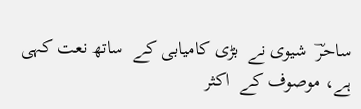ساحرؔ  شیوی نے  بڑی کامیابی کے  ساتھ نعت کہی ہے، موصوف کے  اکثر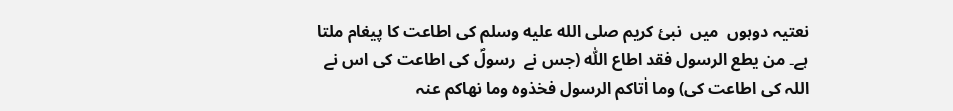نعتیہ دوہوں  میں  نبیٔ کریم صلى الله عليه وسلم کی اطاعت کا پیغام ملتا ہے۔ من یطع الرسول فقد اطاع اللّٰہ (جس نے  رسولؐ کی اطاعت کی اس نے  اللہ کی اطاعت کی) وما اٰتاکم الرسول فخذوہ وما نھاکم عنہ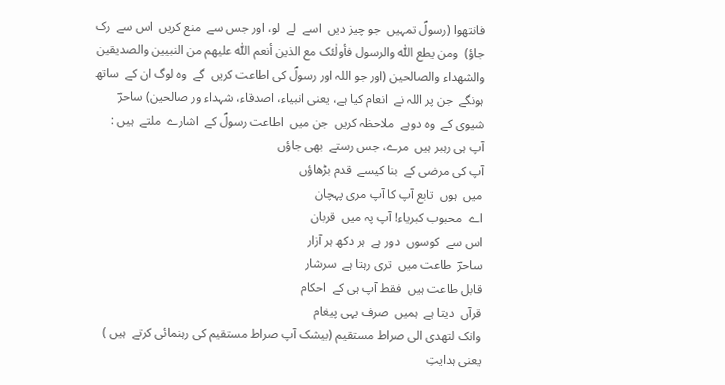فانتھوا (رسولؐ تمہیں  جو چیز دیں  اسے  لے  لو، اور جس سے  منع کریں  اس سے  رک جاؤ)  ومن یطع اللّٰہ والرسول فأولٰئک مع الذین أنعم اللّٰہ علیھم من النبیین والصدیقین والشھداء والصالحین (اور جو اللہ اور رسولؐ کی اطاعت کریں  گے  وہ لوگ ان کے  ساتھ ہونگے  جن پر اللہ نے  انعام کیا ہے، یعنی انبیاء، اصدقاء، شہداء ور صالحین) ساحرؔ  شیوی کے  وہ دوہے  ملاحظہ کریں  جن میں  اطاعت رسولؐ کے  اشارے  ملتے  ہیں :
آپ ہی رہبر ہیں  مرے، جس رستے  بھی جاؤں
آپ کی مرضی کے  بنا کیسے  قدم بڑھاؤں
میں  ہوں  تابع آپ کا آپ مری پہچان
اے  محبوب کبریاء! آپ پہ میں  قربان
اس سے  کوسوں  دور ہے  ہر دکھ ہر آزار
ساحرؔ  طاعت میں  تری رہتا ہے  سرشار
قابل طاعت ہیں  فقط آپ ہی کے  احکام
قرآں  دیتا ہے  ہمیں  صرف یہی پیغام
وانک لتھدی الی صراط مستقیم (بیشک آپ صراط مستقیم کی رہنمائی کرتے  ہیں ) یعنی ہدایتِ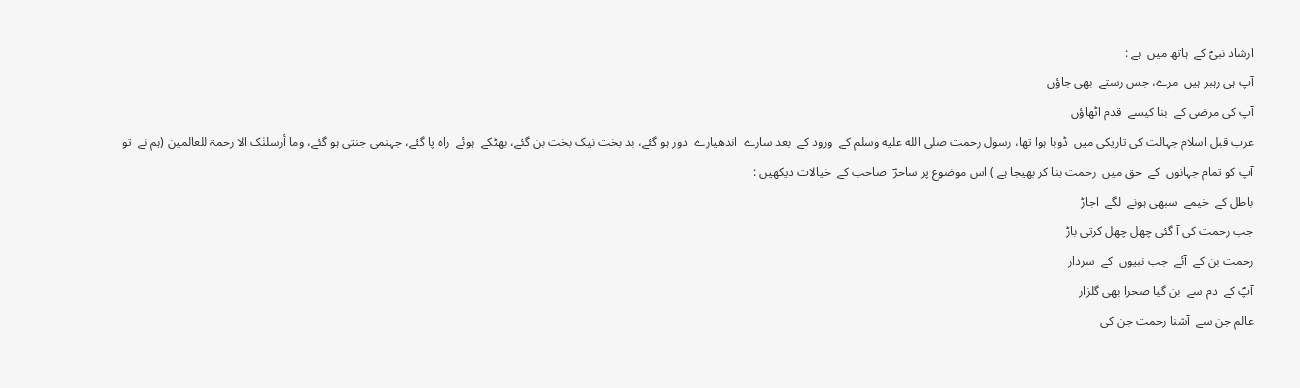ارشاد نبیؐ کے  ہاتھ میں  ہے :
آپ ہی رہبر ہیں  مرے، جس رستے  بھی جاؤں
آپ کی مرضی کے  بنا کیسے  قدم اٹھاؤں
عرب قبل اسلام جہالت کی تاریکی میں  ڈوبا ہوا تھا، رسول رحمت صلى الله عليه وسلم کے  ورود کے  بعد سارے  اندھیارے  دور ہو گئے، بد بخت نیک بخت بن گئے، بھٹکے  ہوئے  راہ پا گئے، جہنمی جنتی ہو گئے، وما أرسلنٰک الا رحمۃ للعالمین (ہم نے  تو آپ کو تمام جہانوں  کے  حق میں  رحمت بنا کر بھیجا ہے ) اس موضوع پر ساحرؔ  صاحب کے  خیالات دیکھیں :
باطل کے  خیمے  سبھی ہونے  لگے  اجاڑ
جب رحمت کی آ گئی چھل چھل کرتی باڑ
رحمت بن کے  آئے  جب نبیوں  کے  سردار
آپؐ کے  دم سے  بن گیا صحرا بھی گلزار
عالم جن سے  آشنا رحمت جن کی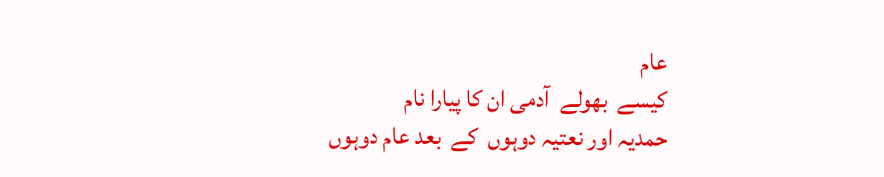عام
کیسے  بھولے  آدمی ان کا پیارا نام
حمدیہ اور نعتیہ دوہوں  کے  بعد عام دوہوں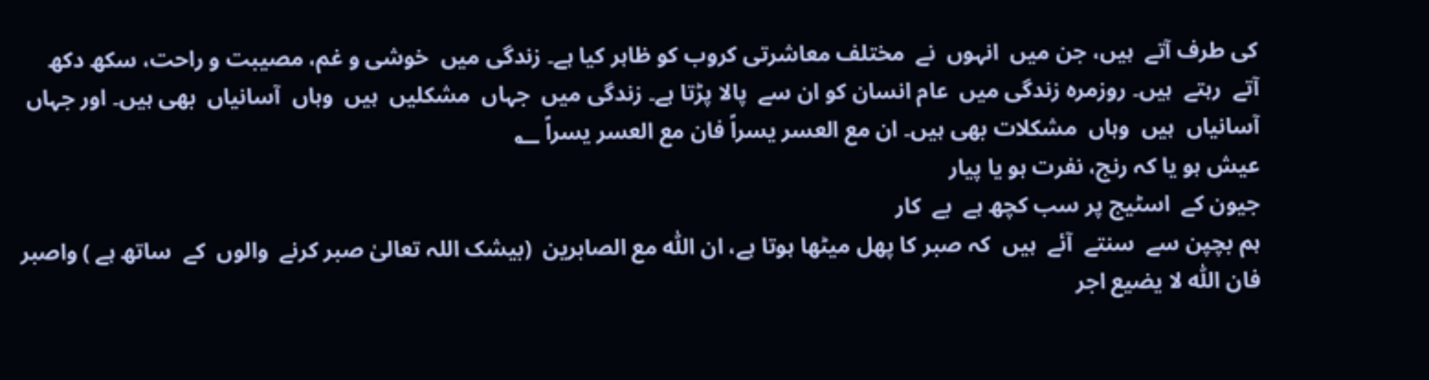کی طرف آتے  ہیں، جن میں  انہوں  نے  مختلف معاشرتی کروب کو ظاہر کیا ہے۔ زندگی میں  خوشی و غم، مصیبت و راحت، سکھ دکھ آتے  رہتے  ہیں۔ روزمرہ زندگی میں  عام انسان کو ان سے  پالا پڑتا ہے۔ زندگی میں  جہاں  مشکلیں  ہیں  وہاں  آسانیاں  بھی ہیں۔ اور جہاں  آسانیاں  ہیں  وہاں  مشکلات بھی ہیں۔ ان مع العسر یسراً فان مع العسر یسراً ؂
عیش ہو یا کہ رنج، نفرت ہو یا پیار
جیون کے  اسٹیج پر سب کچھ ہے  بے  کار
ہم بچپن سے  سنتے  آئے  ہیں  کہ صبر کا پھل میٹھا ہوتا ہے، ان اللّٰہ مع الصابرین  (بیشک اللہ تعالیٰ صبر کرنے  والوں  کے  ساتھ ہے ) واصبر فان اللّٰہ لا یضیع اجر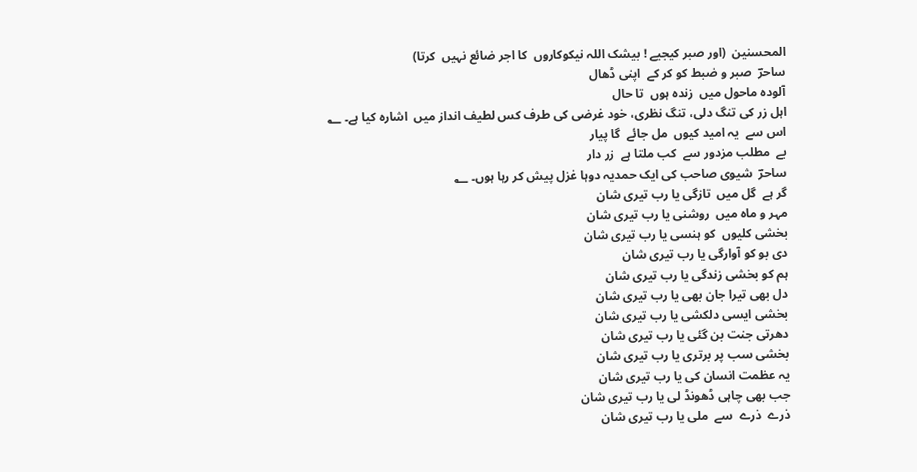المحسنین  (اور صبر کیجیے ! بیشک اللہ نیکوکاروں  کا اجر ضائع نہیں  کرتا)
ساحرؔ  صبر و ضبط کو کر کے  اپنی ڈھال
آلودہ ماحول میں  زندہ ہوں  تا حال
اہل زر کی تنگ دلی، تنگ نظری، خود غرضی کی طرف کس لطیف انداز میں  اشارہ کیا ہے۔ ؂
اس سے  یہ امید کیوں  مل جائے  گا پیار
بے  مطلب مزدور سے  کب ملتا ہے  زر دار
ساحرؔ  شیوی صاحب کی ایک حمدیہ دوہا غزل پیش کر رہا ہوں۔ ؂
گر ہے  گل میں  تازگی یا رب تیری شان
مہر و ماہ میں  روشنی یا رب تیری شان
بخشی کلیوں  کو ہنسی یا رب تیری شان
دی بو کو آوارگی یا رب تیری شان
ہم کو بخشی زندگی یا رب تیری شان
دل بھی تیرا جان بھی یا رب تیری شان
بخشی ایسی دلکشی یا رب تیری شان
دھرتی جنت بن گئی یا رب تیری شان
بخشی سب پر برتری یا رب تیری شان
یہ عظمت انسان کی یا رب تیری شان
جب بھی چاہی ڈھونڈ لی یا رب تیری شان
ذرے  ذرے  سے  ملی یا رب تیری شان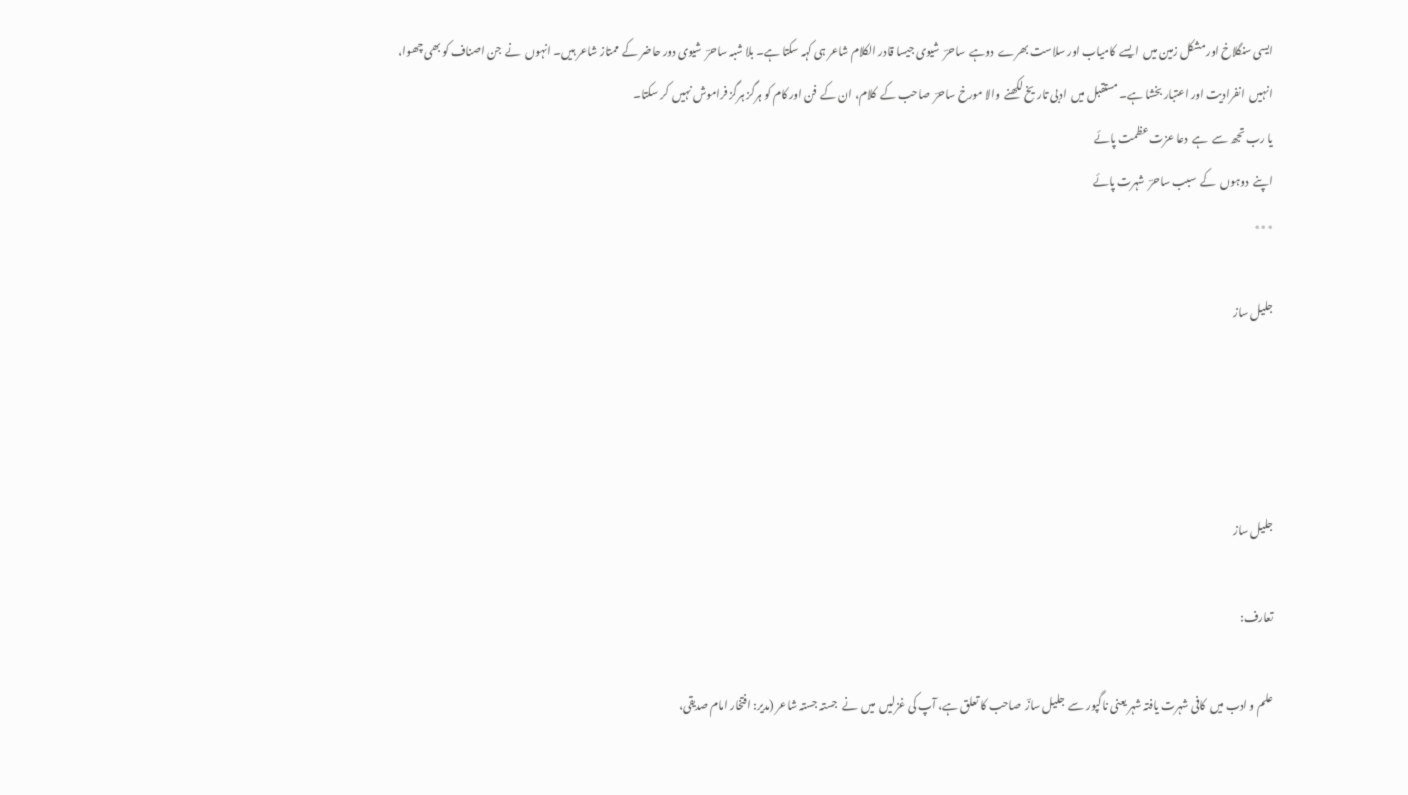ایسی سنگلاخ اور مشکل زمین میں  ایسے  کامیاب اور سلاست بھرے  دوہے  ساحرؔ  شیوی جیسا قادر الکلام شاعر ہی کہہ سکتا ہے۔ بلا شبہ ساحرؔ  شیوی دور حاضر کے  ممتاز شاعر ہیں۔ انہوں  نے  جن اصناف کو بھی چھوا، انہیں  انفرادیت اور اعتبار بخشا ہے۔ مستقبل میں  ادبی تاریخ لکھنے  والا مورخ ساحرؔ  صاحب کے  کلام، ان کے  فن اور کام کو ہرگز ہرگز فراموش نہیں  کر سکتا۔
یا رب تجھ سے  ہے  دعا عزت عظمت پائے
اپنے  دوہوں  کے  سبب ساحرؔ  شہرت پائے
٭٭٭

جلیل ساز




جلیل ساز

تعارف:

علم و ادب میں  کافی شہرت یافتہ شہر یعنی ناگپور سے  جلیل سازؔ  صاحب کا تعلق ہے، آپ کی غزلیں  میں  نے  جستہ جستہ شاعر (مدیر: افتخار امام صدیقی،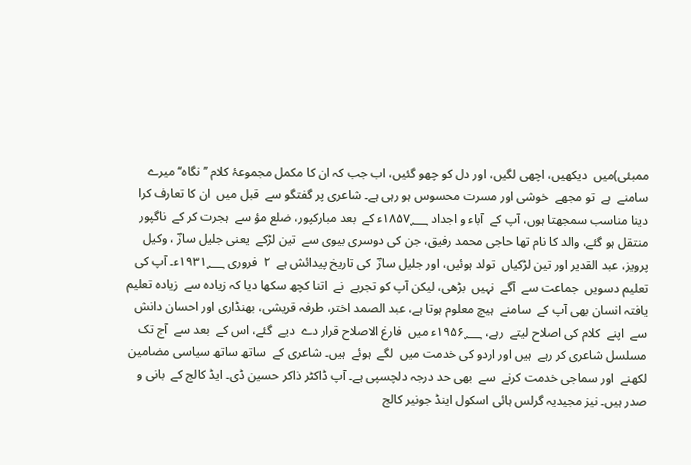ممبئی)میں  دیکھیں، اچھی لگیں، اور دل کو چھو گئیں، اب جب کہ ان کا مکمل مجموعۂ کلام ’’نگاہ‘‘ میرے  سامنے  ہے  تو مجھے  خوشی اور مسرت محسوس ہو رہی ہے۔ شاعری پر گفتگو سے  قبل میں  ان کا تعارف کرا دینا مناسب سمجھتا ہوں، آپ کے  آباء و اجداد ۱۸۵۷؁ء کے  بعد مبارکپور، ضلع مؤ سے  ہجرت کر کے  ناگپور منتقل ہو گئے، والد کا نام تھا حاجی محمد رفیق، جن کی دوسری بیوی سے  تین لڑکے  یعنی جلیل سازؔ ، وکیل پرویز، عبد القدیر اور تین لڑکیاں  تولد ہوئیں، اور جلیل سازؔ  کی تاریخ پیدائش ہے  ۲  فروری ۱۹۳۱؁ء۔ آپ کی تعلیم دسویں  جماعت سے  آگے  نہیں  بڑھی، لیکن آپ کو تجربے  نے  اتنا کچھ سکھا دیا کہ زیادہ سے  زیادہ تعلیم یافتہ انسان بھی آپ کے  سامنے  ہیچ معلوم ہوتا ہے، عبد الصمد اختر، طرفہ قریشی، بھنڈاری اور احسان دانش سے  اپنے  کلام کی اصلاح لیتے  رہے، ۱۹۵۶؁ء میں  فارغ الاصلاح قرار دے  دیے  گئے، اس کے  بعد سے  آج تک مسلسل شاعری کر رہے  ہیں اور اردو کی خدمت میں  لگے  ہوئے  ہیں۔ شاعری کے  ساتھ ساتھ سیاسی مضامین لکھنے  اور سماجی خدمت کرنے  سے  بھی حد درجہ دلچسپی ہے۔ آپ ڈاکٹر ذاکر حسین ڈی۔ ایڈ کالج کے  بانی و صدر ہیں۔ نیز مجیدیہ گرلس ہائی اسکول اینڈ جونیر کالج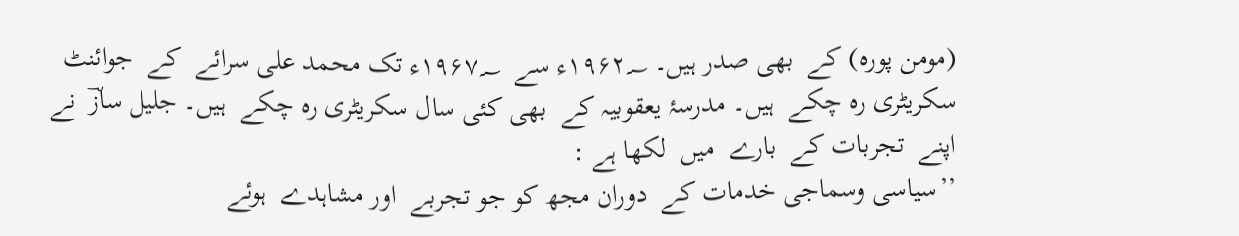(مومن پورہ) کے  بھی صدر ہیں۔ ۱۹۶۲؁ء سے  ۱۹۶۷؁ء تک محمد علی سرائے  کے  جوائنٹ سکریٹری رہ چکے  ہیں۔ مدرسۂ یعقوبیہ کے  بھی کئی سال سکریٹری رہ چکے  ہیں۔ جلیل سازؔ  نے  اپنے  تجربات کے  بارے  میں  لکھا ہے :
’’سیاسی وسماجی خدمات کے  دوران مجھ کو جو تجربے  اور مشاہدے  ہوئے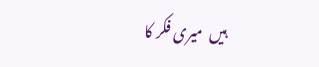ہیں  میری فکر کا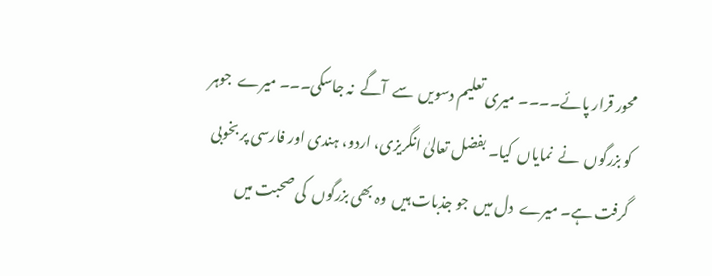محور قرار پائے۔۔۔۔ میری تعلیم دسویں  سے  آگے  نہ جاسکی۔۔۔ میرے  جوہر کو بزرگوں  نے  نمایاں  کیا۔ بفضل تعالیٰ انگریزی، اردو، ہندی اور فارسی پر بخوبی گرفت ہے۔ میرے  دل میں  جو جذبات ہیں  وہ بھی بزرگوں  کی صحبت میں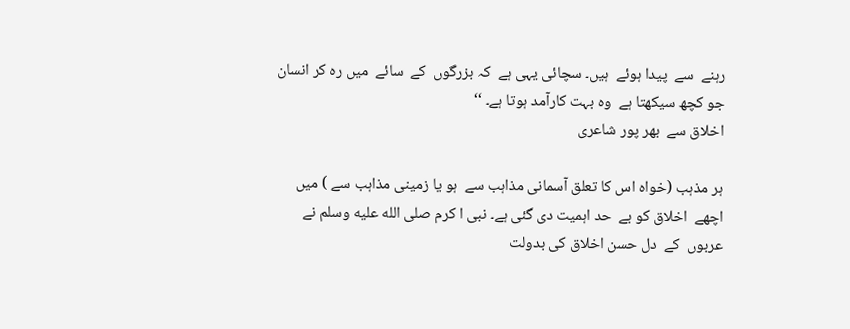رہنے  سے  پیدا ہوئے  ہیں۔ سچائی یہی ہے  کہ بزرگوں  کے  سائے  میں رہ کر انسان جو کچھ سیکھتا ہے  وہ بہت کارآمد ہوتا ہے۔ ‘‘
اخلاق سے  بھر پور شاعری

ہر مذہب (خواہ اس کا تعلق آسمانی مذاہب سے  ہو یا زمینی مذاہب سے ) میں  اچھے  اخلاق کو بے  حد اہمیت دی گئی ہے۔ نبی ا کرم صلى الله عليه وسلم نے  عربوں  کے  دل حسن اخلاق کی بدولت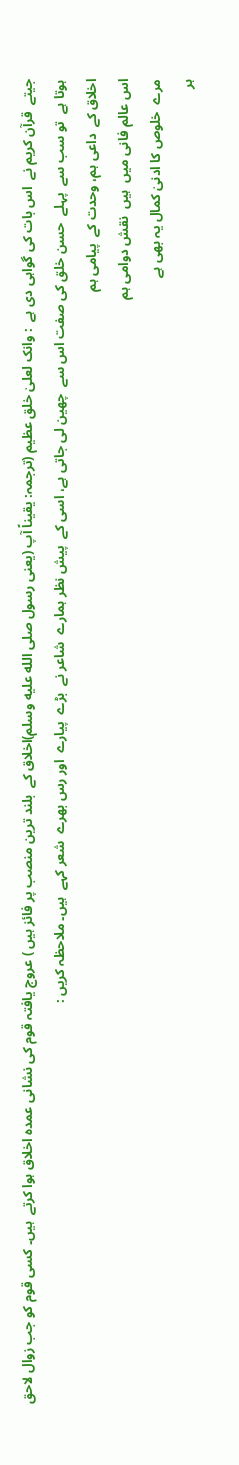جیتے  قرآن کریم نے  اس بات کی گواہی دی ہے  : وانک لعلیٰ خلق عظیم (ترجمہ: یقیناً آپ (یعنی رسول صلى الله عليه وسلم)اخلاق کے  بلند ترین منصب پر فائز ہیں ) عروج یافتہ قوم کی نشانی عمدہ اخلاق ہوا کرتے  ہیں۔ کسی قوم کو جب زوال لاحق ہوتا ہے  تو سب سے  پہلے  حسن خلق کی صفت اس سے  چھین لی جاتی ہے، اسی کے  پیش نظر ہمارے  شاعر نے  بڑے  پیارے  اور رس بھرے  شعر کہے  ہیں۔ ملاحظہ کریں :
اخلاق کے  داعی ہم، وحدت کے  پیامی ہم
اس عالم فانی میں  ہیں  نقش دوامی ہم
مرے  خلوص کا ادنیٰ کمال یہ بھی ہے
ہر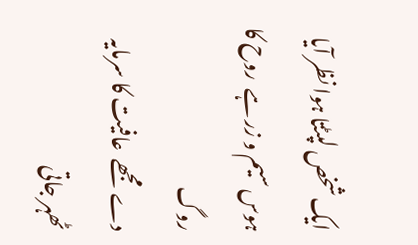ایک شخص لپٹتا ہوا نظر آیا
ہوس سیم و زر ہے  روح کا روگ
دے  مجھے  عافیت کا سرمایہ
ٹھہر جاتی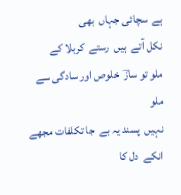ہے  سچائی جہاں  بھی
نکل آتے  ہیں  رستے  کربلا کے
ملو تو سازؔ  خلوص اور سادگی سے  ملو
نہیں  پسند یہ بے  جا تکلفات مجھے
انکے  دل کا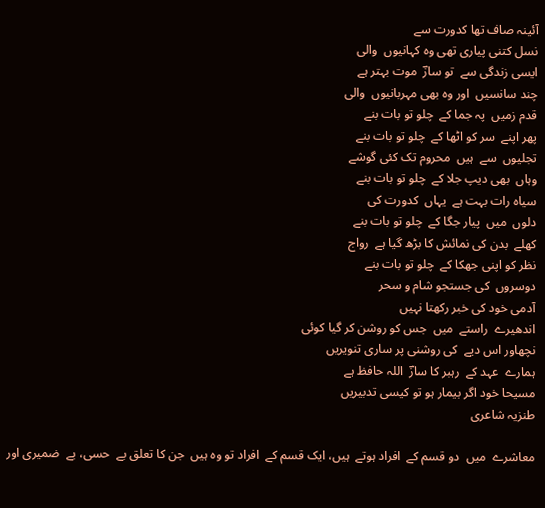آئینہ صاف تھا کدورت سے
نسل کتنی پیاری تھی وہ کہانیوں  والی
ایسی زندگی سے  تو سازؔ  موت بہتر ہے
چند سانسیں  اور وہ بھی مہربانیوں  والی
قدم زمیں  پہ جما کے  چلو تو بات بنے
پھر اپنے  سر کو اٹھا کے  چلو تو بات بنے
تجلیوں  سے  ہیں  محروم تک کئی گوشے
وہاں  بھی دیپ جلا کے  چلو تو بات بنے
سیاہ رات بہت ہے  یہاں  کدورت کی
دلوں  میں  پیار جگا کے  چلو تو بات بنے
کھلے  بدن کی نمائش کا بڑھ گیا ہے  رواج
نظر کو اپنی جھکا کے  چلو تو بات بنے
دوسروں  کی جستجو شام و سحر
آدمی خود کی خبر رکھتا نہیں
اندھیرے  راستے  میں  جس کو روشن کر گیا کوئی
نچھاور اس دیے  کی روشنی پر ساری تنویریں
ہمارے  عہد کے  رہبر کا سازؔ  اللہ حافظ ہے
مسیحا خود اگر بیمار ہو تو کیسی تدبیریں
طنزیہ شاعری

معاشرے  میں  دو قسم کے  افراد ہوتے  ہیں، ایک قسم کے  افراد تو وہ ہیں  جن کا تعلق بے  حسی، بے  ضمیری اور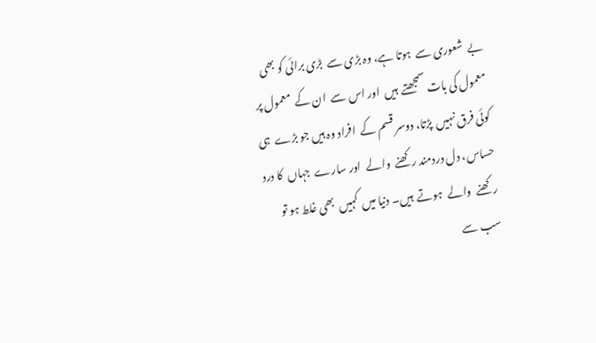بے  شعوری سے  ہوتا ہے، وہ بڑی سے  بڑی برائی کو بھی معمول کی بات سمجھتے  ہیں  اور اس سے  ان کے  معمول پر کوئی فرق نہیں  پڑتا، دوسر قسم کے  افراد وہ ہیں جو بڑے  ہی حساس، دل دردمند رکھنے  والے  اور سارے  جہاں  کا درد رکھنے  والے  ہوتے  ہیں۔ دنیا میں  کہیں  بھی غلط ہو تو سب سے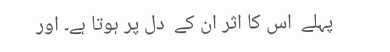پہلے  اس کا اثر ان کے  دل پر ہوتا ہے۔ اور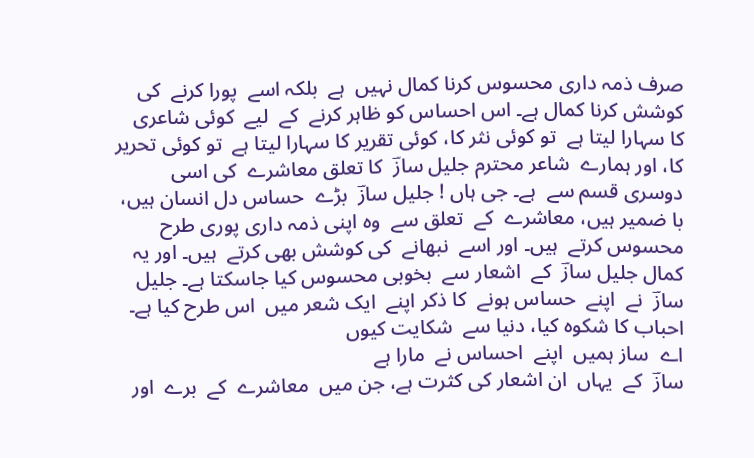صرف ذمہ داری محسوس کرنا کمال نہیں  ہے  بلکہ اسے  پورا کرنے  کی کوشش کرنا کمال ہے۔ اس احساس کو ظاہر کرنے  کے  لیے  کوئی شاعری کا سہارا لیتا ہے  تو کوئی نثر کا، کوئی تقریر کا سہارا لیتا ہے  تو کوئی تحریر کا، اور ہمارے  شاعر محترم جلیل سازؔ  کا تعلق معاشرے  کی اسی دوسری قسم سے  ہے۔ جی ہاں ! جلیل سازؔ  بڑے  حساس دل انسان ہیں، با ضمیر ہیں، معاشرے  کے  تعلق سے  وہ اپنی ذمہ داری پوری طرح محسوس کرتے  ہیں۔ اور اسے  نبھانے  کی کوشش بھی کرتے  ہیں۔ اور یہ کمال جلیل سازؔ  کے  اشعار سے  بخوبی محسوس کیا جاسکتا ہے۔ جلیل سازؔ  نے  اپنے  حساس ہونے  کا ذکر اپنے  ایک شعر میں  اس طرح کیا ہے۔
احباب کا شکوہ کیا، دنیا سے  شکایت کیوں
اے  ساز ہمیں  اپنے  احساس نے  مارا ہے
سازؔ  کے  یہاں  ان اشعار کی کثرت ہے، جن میں  معاشرے  کے  برے  اور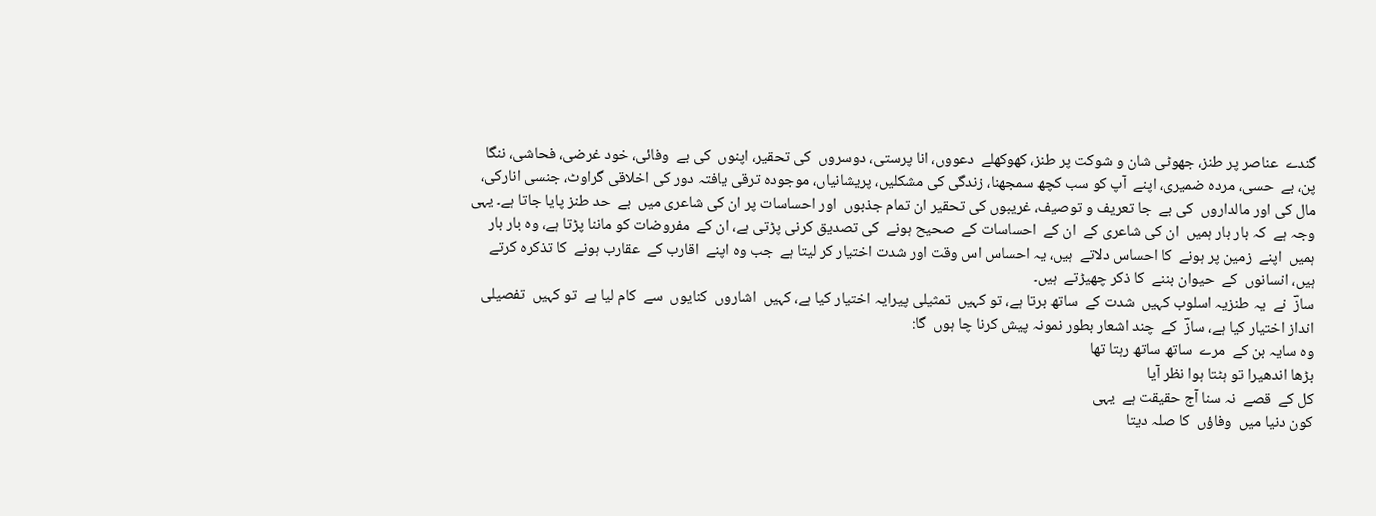گندے  عناصر پر طنز، جھوٹی شان و شوکت پر طنز، کھوکھلے  دعووں، انا پرستی، دوسروں  کی تحقیر، اپنوں  کی بے  وفائی، خود غرضی، فحاشی، ننگا پن، بے  حسی، مردہ ضمیری، اپنے  آپ کو سب کچھ سمجھنا، زندگی کی مشکلیں، پریشانیاں، موجودہ ترقی یافتہ دور کی اخلاقی گراوٹ، جنسی انارکی، مال کی اور مالداروں  کی بے  جا تعریف و توصیف، غریبوں کی تحقیر ان تمام جذبوں  اور احساسات پر ان کی شاعری میں  بے  حد طنز پایا جاتا ہے۔ یہی وجہ ہے  کہ بار بار ہمیں  ان کی شاعری کے  ان کے  احساسات کے  صحیح ہونے  کی تصدیق کرنی پڑتی ہے، ان کے  مفروضات کو ماننا پڑتا ہے، وہ بار بار ہمیں  اپنے  زمین پر ہونے  کا احساس دلاتے  ہیں، یہ احساس اس وقت اور شدت اختیار کر لیتا ہے  جب وہ اپنے  اقارب کے  عقارب ہونے  کا تذکرہ کرتے  ہیں، انسانوں  کے  حیوان بننے  کا ذکر چھیڑتے  ہیں۔
سازؔ  نے  یہ طنزیہ اسلوب کہیں  شدت کے  ساتھ برتا ہے، تو کہیں  تمثیلی پیرایہ اختیار کیا ہے، کہیں  اشاروں  کنایوں  سے  کام لیا ہے  تو کہیں  تفصیلی انداز اختیار کیا ہے، سازؔ  کے  چند اشعار بطور نمونہ پیش کرنا چا ہوں  گا:
وہ سایہ بن کے  مرے  ساتھ ساتھ رہتا تھا
بڑھا اندھیرا تو ہٹتا ہوا نظر آیا
کل کے  قصے  نہ سنا آج حقیقت ہے  یہی
کون دنیا میں  وفاؤں  کا صلہ دیتا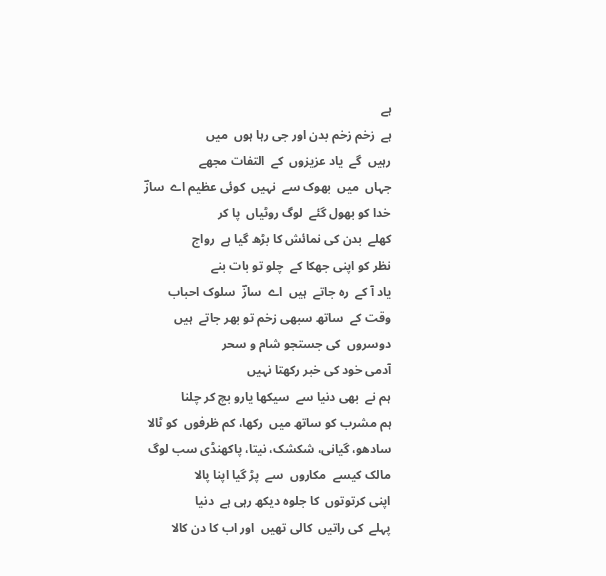ہے
ہے  زخم زخم بدن اور جی رہا ہوں  میں
رہیں  گے  یاد عزیزوں  کے  التفات مجھے
جہاں  میں  بھوک سے  نہیں  کوئی عظیم اے  سازؔ
خدا کو بھول گئے  لوگ روٹیاں  پا کر
کھلے  بدن کی نمائش کا بڑھ گیا ہے  رواج
نظر کو اپنی جھکا کے  چلو تو بات بنے
یاد آ کے  رہ جاتے  ہیں  اے  سازؔ  سلوک احباب
وقت کے  ساتھ سبھی زخم تو بھر جاتے  ہیں
دوسروں  کی جستجو شام و سحر
آدمی خود کی خبر رکھتا نہیں
ہم نے  بھی دنیا سے  سیکھا یارو بچ کر چلنا
ہم مشرب کو ساتھ میں  رکھا، کم ظرفوں  کو ٹالا
سادھو، گیانی، شکشک، نیتا، پاکھنڈی سب لوگ
مالک کیسے  مکاروں  سے  پڑ گیا اپنا پالا
اپنی کرتوتوں  کا جلوہ دیکھ رہی ہے  دنیا
پہلے  کی راتیں  کالی تھیں  اور اب کا دن کالا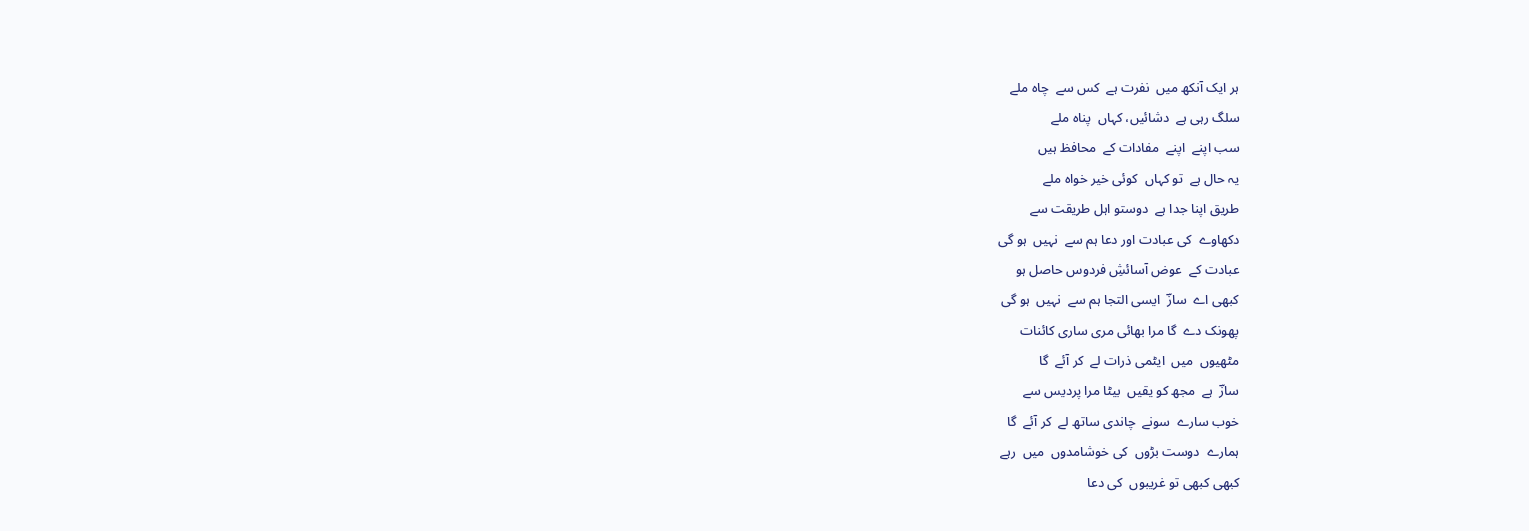ہر ایک آنکھ میں  نفرت ہے  کس سے  چاہ ملے
سلگ رہی ہے  دشائیں، کہاں  پناہ ملے
سب اپنے  اپنے  مفادات کے  محافظ ہیں
یہ حال ہے  تو کہاں  کوئی خیر خواہ ملے
طریق اپنا جدا ہے  دوستو اہل طریقت سے
دکھاوے  کی عبادت اور دعا ہم سے  نہیں  ہو گی
عبادت کے  عوض آسائشِ فردوس حاصل ہو
کبھی اے  سازؔ  ایسی التجا ہم سے  نہیں  ہو گی
پھونک دے  گا مرا بھائی مری ساری کائنات
مٹھیوں  میں  ایٹمی ذرات لے  کر آئے  گا
سازؔ  ہے  مجھ کو یقیں  بیٹا مرا پردیس سے
خوب سارے  سونے  چاندی ساتھ لے  کر آئے  گا
ہمارے  دوست بڑوں  کی خوشامدوں  میں  رہے
کبھی کبھی تو غریبوں  کی دعا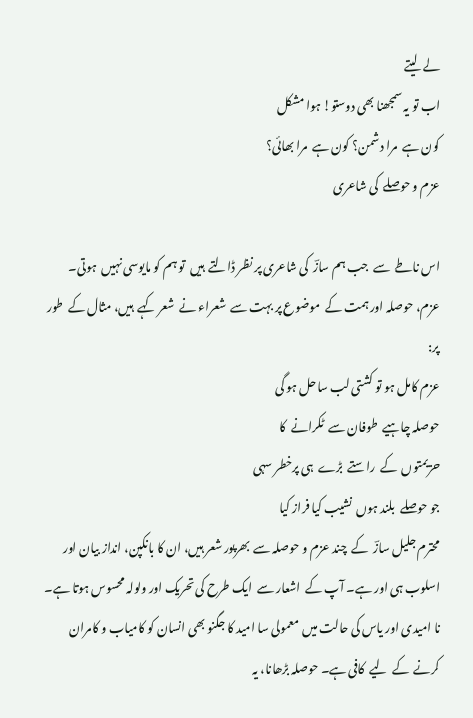لے  لیتے
اب تو یہ سمجھنا بھی دوستو! ہوا مشکل
کون ہے  مرا دشمن؟ کون ہے  مرا بھائی؟
عزم و حوصلے  کی شاعری

اس ناطے  سے  جب ہم سازؔ  کی شاعری پر نظر ڈالتے  ہیں  تو ہم کو مایوسی نہیں  ہوتی۔ عزم، حوصلہ اور ہمت کے  موضوع پر بہت سے  شعراء نے  شعر کہے  ہیں، مثال کے  طور پر:
عزم کامل ہو تو کشتی لب ساحل ہو گی
حوصلہ چاہیے  طوفان سے  ٹکرانے  کا
حزیمتوں  کے  راستے  بڑے  ہی پرخطر سہی
جو حوصلے  بلند ہوں  نشیب کیا فراز کیا
محترم جلیل سازؔ  کے  چند عزم و حوصلہ سے  بھرپور شعر ہیں، ان کا بانکپن، انداز بیان اور اسلوب ہی اور ہے۔ آپ کے  اشعار سے  ایک طرح کی تحریک اور ولولہ محسوس ہوتا ہے۔ نا امیدی اور یاس کی حالت میں  معمولی سا امید کا جگنو بھی انسان کو کامیاب و کامران کرنے  کے  لیے  کافی ہے۔ حوصلہ بڑھانا، یہ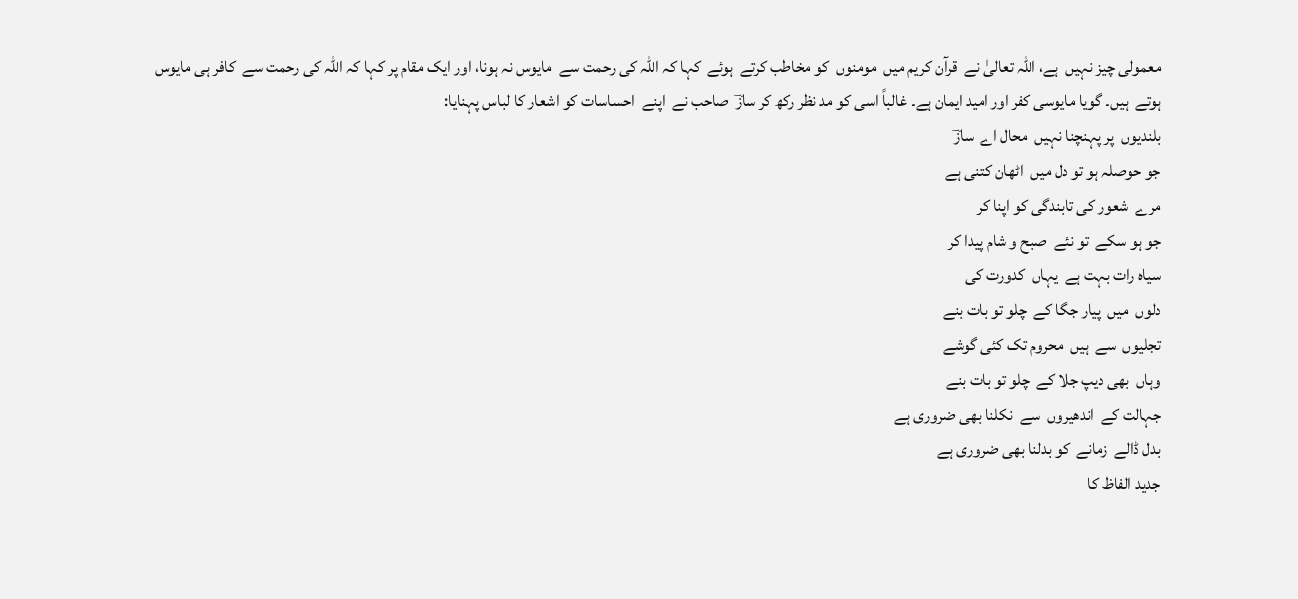معمولی چیز نہیں  ہے، اللہ تعالیٰ نے  قرآن کریم میں  مومنوں  کو مخاطب کرتے  ہوئے  کہا کہ اللہ کی رحمت سے  مایوس نہ ہونا، اور ایک مقام پر کہا کہ اللہ کی رحمت سے  کافر ہی مایوس ہوتے  ہیں۔ گویا مایوسی کفر اور امید ایمان ہے۔ غالباً اسی کو مد نظر رکھ کر سازؔ  صاحب نے  اپنے  احساسات کو اشعار کا لباس پہنایا:
بلندیوں  پر پہنچنا نہیں  محال اے  سازؔ
جو حوصلہ ہو تو دل میں  اٹھان کتنی ہے
مرے  شعور کی تابندگی کو اپنا کر
جو ہو سکے  تو نئے  صبح و شام پیدا کر
سیاہ رات بہت ہے  یہاں  کدورت کی
دلوں  میں  پیار جگا کے  چلو تو بات بنے
تجلیوں  سے  ہیں  محروم تک کئی گوشے
وہاں  بھی دیپ جلا کے  چلو تو بات بنے
جہالت کے  اندھیروں  سے  نکلنا بھی ضروری ہے
بدل ڈالے  زمانے  کو بدلنا بھی ضروری ہے
جدید الفاظ کا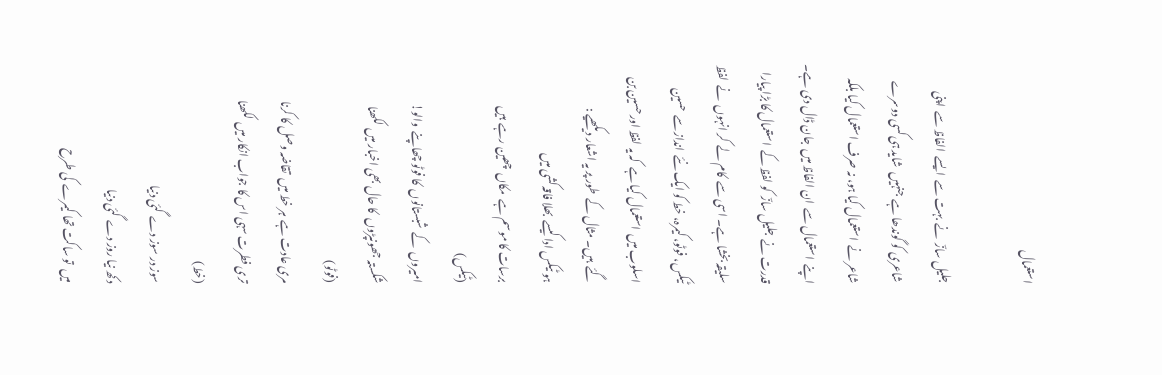استعمال

جلیل سازؔ  نے  بہت سے  ایسے  الفاظ سے  اپنی شاعری کو گوندھا ہے  جنہیں  شاید ہی کسی دوسرے  شاعر نے  استعمال کیا ہو، نہ صرف استعمال کیا بلکہ اپنے  استعمال سے  ان الفاظ میں  جان ڈال دی ہے۔ قدرت نے  جلیل سازؔ  کو لفظ کے  استعمال کا بڑا پیارا سلیقہ بخشا ہے۔ اسی سے  کام لے  کر انہوں  نے  لفظ ٹیکس، فوٹو، کیمرہ، خط کو ایک نئے  انداز سے  حسین اسلوب میں  استعمال کیا ہے  کہ یہ لفظ اور حسین بن گئے  ہیں۔ مثال کے  طور پر یہ اشعار دیکھیے :
ہو ٹیکس ادا کیسے  بھلا فاقہ کشی میں
برسات کا موسم ہے  مکاں  چھین رہے  ہیں
(ٹیکس)
امیروں  کے  شبستانوں  کا فوٹو چھاپنے  والو!
شکستہ جھونپڑوں  کا حال بھی اخبار میں  لکھنا
(فوٹو)
مری عادت ہے  ہر خط میں  تقاضہ وصل کا کرنا
تری فطرت سہی اس کا جواب انکار میں  لکھنا
(خط)
سوز در سوز دے  گئی دنیا
دکھ نیا روز دے  گئی دنیا
میں  تو ساکت تھا کیمرے  کی طرح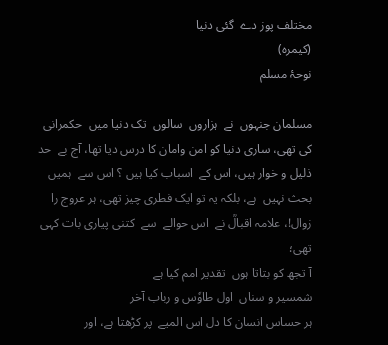مختلف پوز دے  گئی دنیا
(کیمرہ)
نوحۂ مسلم

مسلمان جنہوں  نے  ہزاروں  سالوں  تک دنیا میں  حکمرانی کی تھی، ساری دنیا کو امن وامان کا درس دیا تھا، آج بے  حد ذلیل و خوار ہیں، اس کے  اسباب کیا ہیں ؟ اس سے  ہمیں  بحث نہیں  ہے، بلکہ یہ تو ایک فطری چیز تھی، ہر عروج را زوال!، علامہ اقبالؒ نے  اس حوالے  سے  کتنی پیاری بات کہی تھی؛
آ تجھ کو بتاتا ہوں  تقدیر امم کیا ہے
شمسیر و سناں  اول طاوٗس و رباب آخر
ہر حساس انسان کا دل اس المیے  پر کڑھتا ہے، اور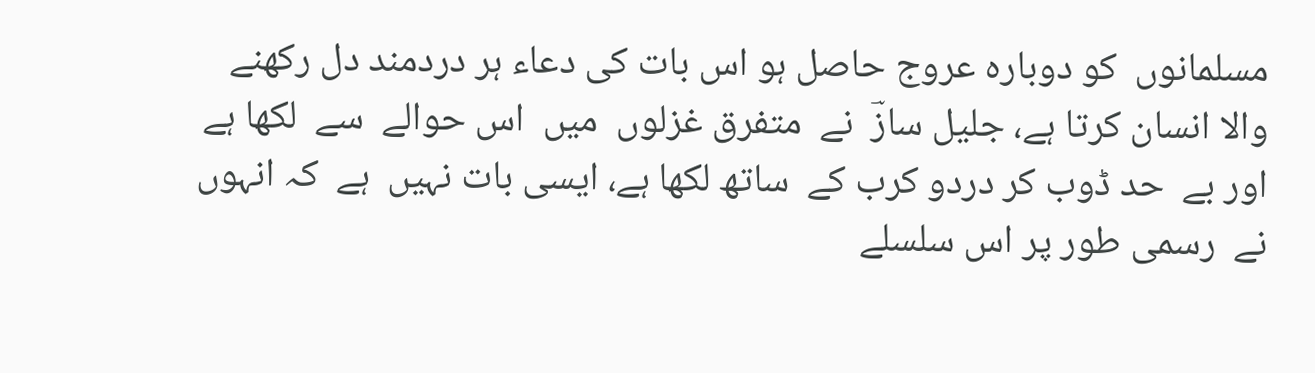مسلمانوں  کو دوبارہ عروج حاصل ہو اس بات کی دعاء ہر دردمند دل رکھنے  والا انسان کرتا ہے، جلیل سازؔ  نے  متفرق غزلوں  میں  اس حوالے  سے  لکھا ہے  اور بے  حد ڈوب کر دردو کرب کے  ساتھ لکھا ہے، ایسی بات نہیں  ہے  کہ انہوں  نے  رسمی طور پر اس سلسلے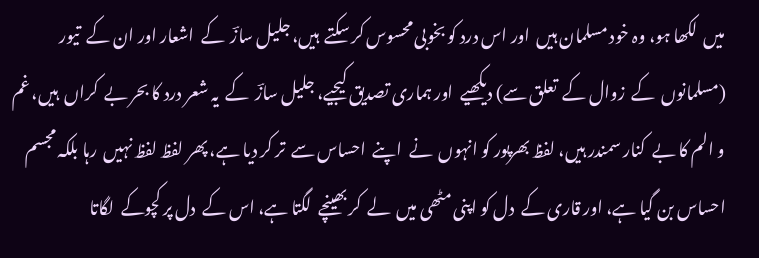میں  لکھا ہو، وہ خود مسلمان ہیں  اور اس درد کو بخوبی محسوس کر سکتے  ہیں، جلیل سازؔ  کے  اشعار اور ان کے  تیور (مسلمانوں  کے  زوال کے  تعلق سے) دیکھیے  اور ہماری تصدیق کیجیے، جلیل سازؔ  کے  یہ شعر درد کا بحر بے  کراں  ہیں، غم و الم کا بے  کنار سمندر ہیں، لفظ بھرپور کو انہوں  نے  اپنے  احساس سے  تر کر دیا ہے، پھر لفظ لفظ نہیں  رہا بلکہ مجسم احساس بن گیا ہے، اور قاری کے  دل کو اپنی مٹھی میں  لے  کر بھینچے  لگتا ہے، اس کے  دل پر کچوکے  لگاتا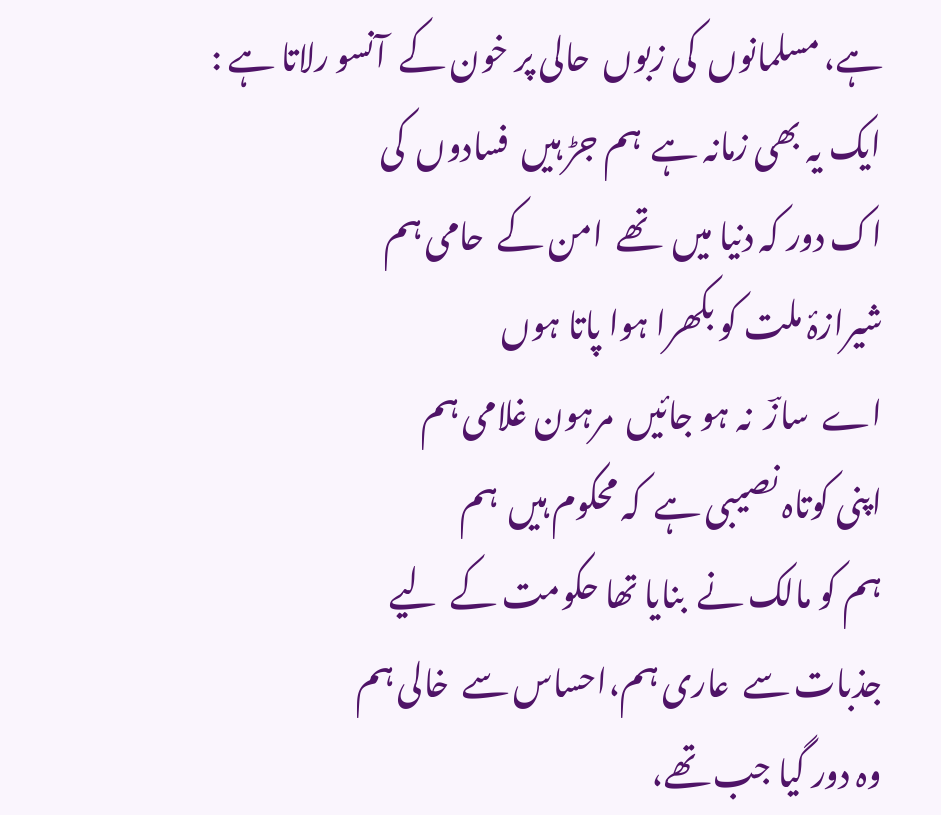ہے، مسلمانوں  کی زبوں  حالی پر خون کے  آنسو رلاتا ہے :
ایک یہ بھی زمانہ ہے  ہم جڑ ہیں  فسادوں  کی
اک دور کہ دنیا میں  تھے  امن کے  حامی ہم
شیرازۂ ملت کو بکھرا ہوا پاتا ہوں
اے  سازؔ  نہ ہو جائیں  مرہون غلامی ہم
اپنی کوتاہ نصیبی ہے  کہ محکوم ہیں  ہم
ہم کو مالک نے  بنایا تھا حکومت کے  لیے
جذبات سے  عاری ہم،احساس سے  خالی ہم
وہ دور گیا جب تھے،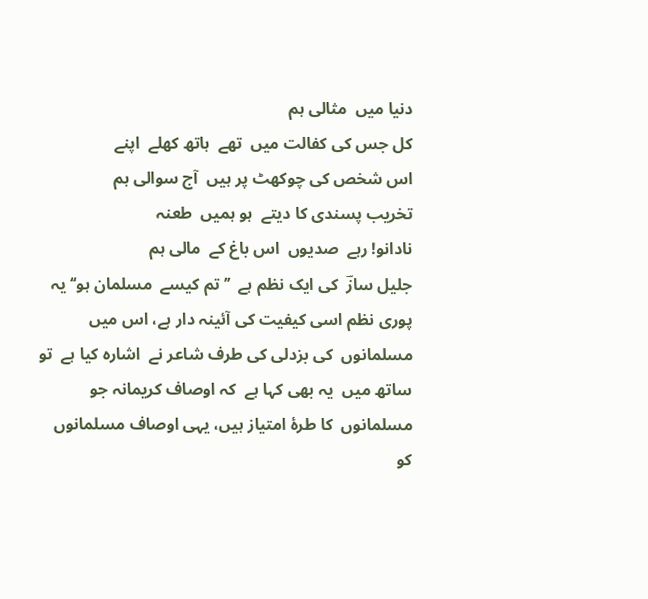دنیا میں  مثالی ہم
کل جس کی کفالت میں  تھے  ہاتھ کھلے  اپنے
اس شخص کی چوکھٹ پر ہیں  آج سوالی ہم
تخریب پسندی کا دیتے  ہو ہمیں  طعنہ
نادانو! رہے  صدیوں  اس باغ کے  مالی ہم
جلیل سازؔ  کی ایک نظم ہے  ’’ تم کیسے  مسلمان ہو‘‘ یہ پوری نظم اسی کیفیت کی آئینہ دار ہے، اس میں  مسلمانوں  کی بزدلی کی طرف شاعر نے  اشارہ کیا ہے  تو ساتھ میں  یہ بھی کہا ہے  کہ اوصاف کریمانہ جو مسلمانوں  کا طرۂ امتیاز ہیں، یہی اوصاف مسلمانوں  کو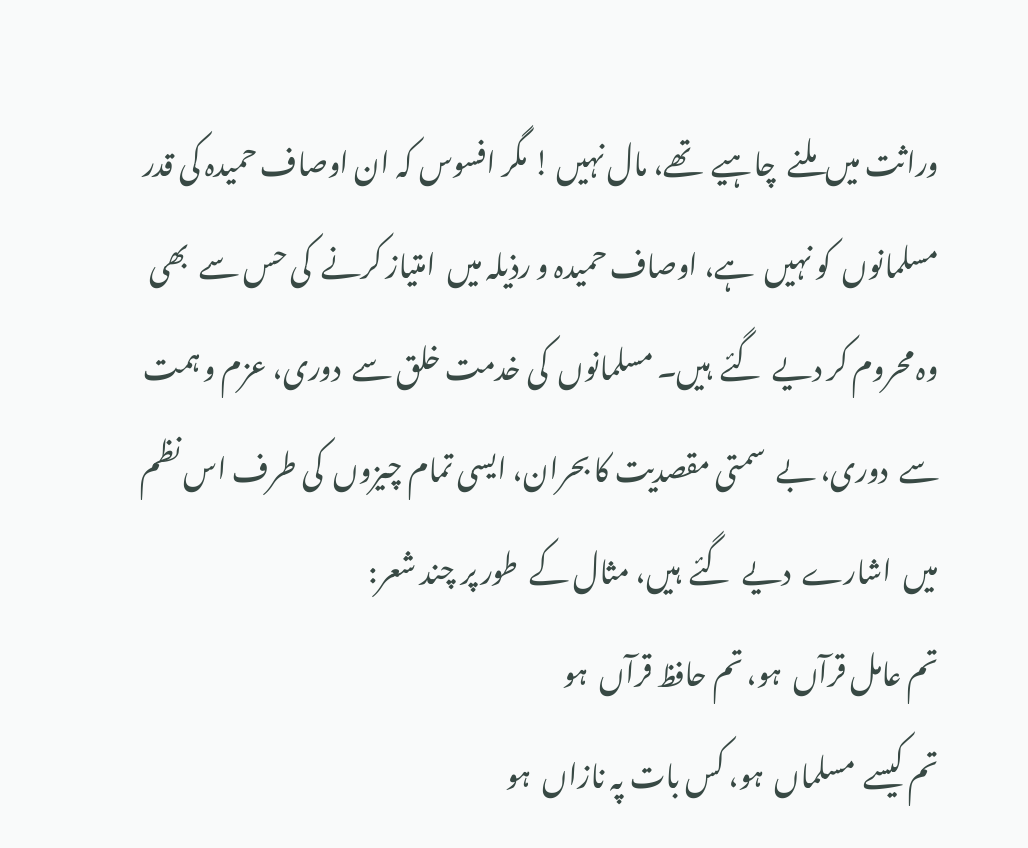وراثت میں  ملنے  چاہیے  تھے، مال نہیں ! مگر افسوس کہ ان اوصاف حمیدہ کی قدر مسلمانوں  کو نہیں  ہے، اوصاف حمیدہ و رذیلہ میں  امتیاز کرنے  کی حس سے  بھی وہ محروم کر دیے  گئے  ہیں۔ مسلمانوں  کی خدمت خلق سے  دوری، عزم و ہمت سے  دوری، بے  سمتی مقصدیت کا بحران، ایسی تمام چیزوں  کی طرف اس نظم میں  اشارے  دیے  گئے  ہیں، مثال کے  طور پر چند شعر:
تم عامل قرآں  ہو، تم حافظ قرآں  ہو
تم کیسے  مسلماں  ہو، کس بات پہ نازاں  ہو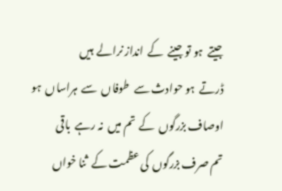جیتے  ہو تو جینے  کے  انداز نرالے  ہیں
ڈرتے  ہو حوادث سے  طوفاں  سے  ہراساں  ہو
اوصاف بزرگوں  کے  تم میں  نہ رہے  باقی
تم صرف بزرگوں  کی عظمت کے  ثنا خواں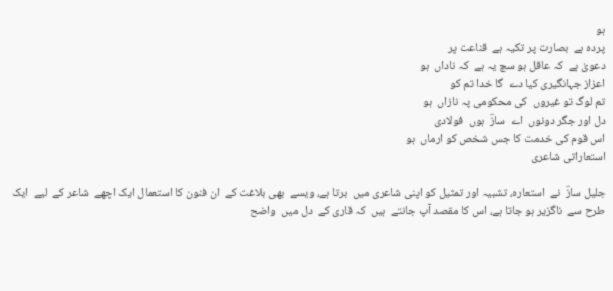ہو
پردہ ہے  بصارت پر تکیہ ہے  قناعت پر
دعویٰ ہے  کہ عاقل ہو سچ یہ ہے  کہ ناداں  ہو
اعزاز جہانگیری کیا دے  گا خدا تم کو
تم لوگ تو غیروں  کی محکومی پہ نازاں  ہو
دل اور جگر دونوں  اے  سازؔ  ہوں  فولادی
اس قوم کی خدمت کا جس شخص کو ارماں  ہو
استعاراتی شاعری

جلیل سازؔ  نے  استعارہ، تشبیہ اور تمثیل کو اپنی شاعری میں  برتا ہے، ویسے  بھی بلاغت کے  ان فنون کا استعمال ایک اچھے  شاعر کے  لیے  ایک طرح سے  ناگزیر ہو جاتا ہے، اس کا مقصد آپ جانتے  ہیں  کہ قاری کے  دل میں  واضح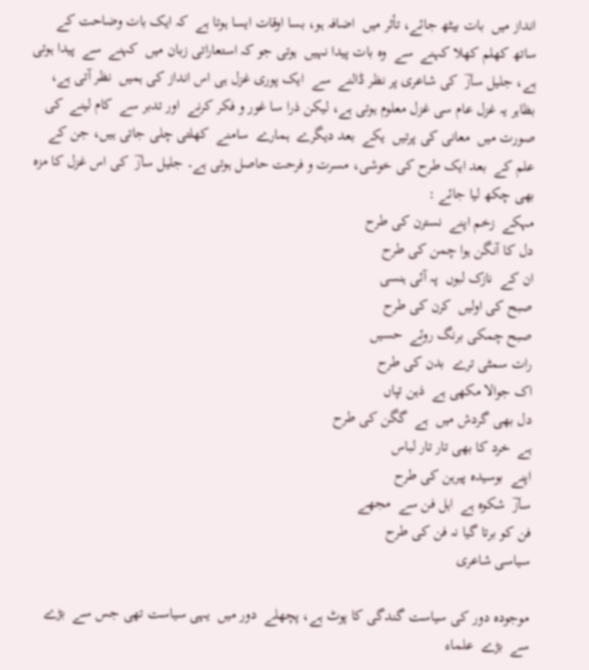انداز میں  بات بیٹھ جائے، تأثر میں  اضافہ ہو، بسا اوقات ایسا ہوتا ہے  کہ ایک بات وضاحت کے  ساتھ کھلم کھلا کہنے  سے  وہ بات پیدا نہیں  ہوتی جو کہ استعاراتی زبان میں  کہنے  سے  پیدا ہوتی ہے، جلیل سازؔ  کی شاعری پر نظر ڈالنے  سے  ایک پوری غزل ہی اس انداز کی ہمیں  نظر آتی ہے، بظاہر یہ غزل عام سی غزل معلوم ہوتی ہے، لیکن ذرا سا غور و فکر کرنے  اور تدبر سے  کام لینے  کی صورت میں  معانی کی پرتیں  یکے  بعد دیگرے  ہمارے  سامنے  کھلتی چلی جاتی ہیں، جن کے  علم کے  بعد ایک طرح کی خوشی، مسرت و فرحت حاصل ہوتی ہے۔ جلیل سازؔ  کی اس غزل کا مزہ بھی چکھ لیا جائے :
مہکے  زخم اپنے  نسترن کی طرح
دل کا آنگن ہوا چمن کی طرح
ان کے  نازک لبوں  پہ آئی ہنسی
صبح کی اولیں  کرن کی طرح
صبح چمکی برنگ روئے  حسیں
رات سمٹی ترے  بدن کی طرح
اک جوالا مکھی ہے  ذہن تپاں
دل بھی گردش میں  ہے  گگن کی طرح
ہے  خرد کا بھی تار تار لباس
اپنے  بوسیدہ پیرہن کی طرح
سازؔ  شکوہ ہے  اہل فن سے  مجھے
فن کو برتا گیا نہ فن کی طرح
سیاسی شاعری

موجودہ دور کی سیاست گندگی کا پوٹ ہے، پچھلے  دور میں  یہی سیاست تھی جس سے  بڑے  سے  بڑے  علماء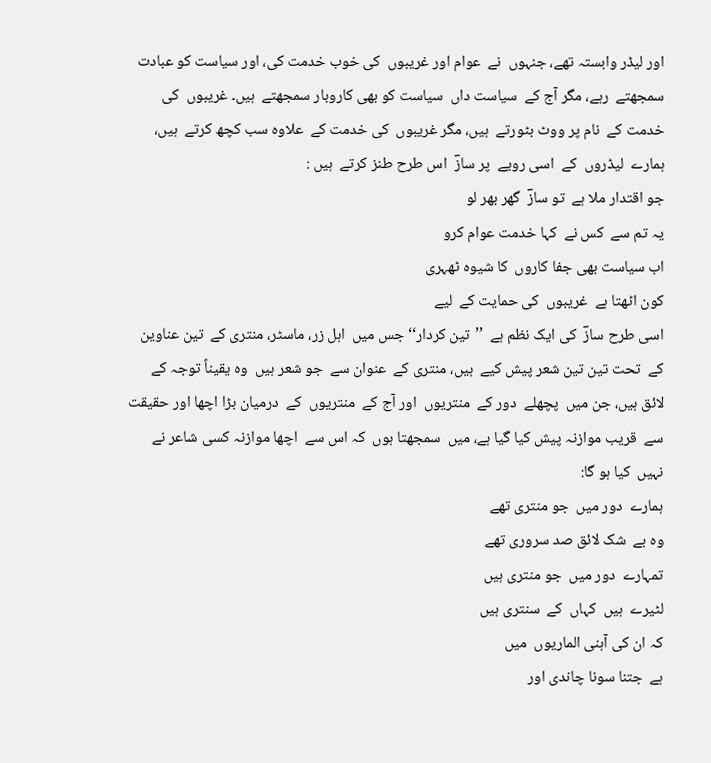اور لیڈر وابستہ تھے، جنہوں  نے  عوام اور غریبوں  کی خوب خدمت کی، اور سیاست کو عبادت سمجھتے  رہے، مگر آج کے  سیاست داں  سیاست کو بھی کاروبار سمجھتے  ہیں۔ غریبوں  کی خدمت کے  نام پر ووٹ بٹورتے  ہیں، مگر غریبوں  کی خدمت کے  علاوہ سب کچھ کرتے  ہیں، ہمارے  لیڈروں  کے  اسی رویے  پر سازؔ  اس طرح طنز کرتے  ہیں :
جو اقتدار ملا ہے  تو سازؔ  گھر بھر لو
یہ تم سے  کس نے  کہا خدمت عوام کرو
اب سیاست بھی جفا کاروں  کا شیوہ ٹھہری
کون اٹھتا ہے  غریبوں  کی حمایت کے  لیے
اسی طرح سازؔ  کی ایک نظم ہے  ’’تین کردار‘‘ جس میں  اہل زر، ماسٹر، منتری کے  تین عناوین کے  تحت تین تین شعر پیش کیے  ہیں، منتری کے  عنوان سے  جو شعر ہیں  وہ یقیناً توجہ کے  لائق ہیں، جن میں  پچھلے  دور کے  منتریوں  اور آج کے  منتریوں  کے  درمیان بڑا اچھا اور حقیقت سے  قریب موازنہ پیش کیا گیا ہے، میں  سمجھتا ہوں  کہ اس سے  اچھا موازنہ کسی شاعر نے  نہیں  کیا ہو گا:
ہمارے  دور میں  جو منتری تھے
وہ بے  شک لائق صد سروری تھے
تمہارے  دور میں  جو منتری ہیں
لٹیرے  ہیں  کہاں  کے  سنتری ہیں
کہ ان کی آہنی الماریوں  میں
ہے  جتنا سونا چاندی اور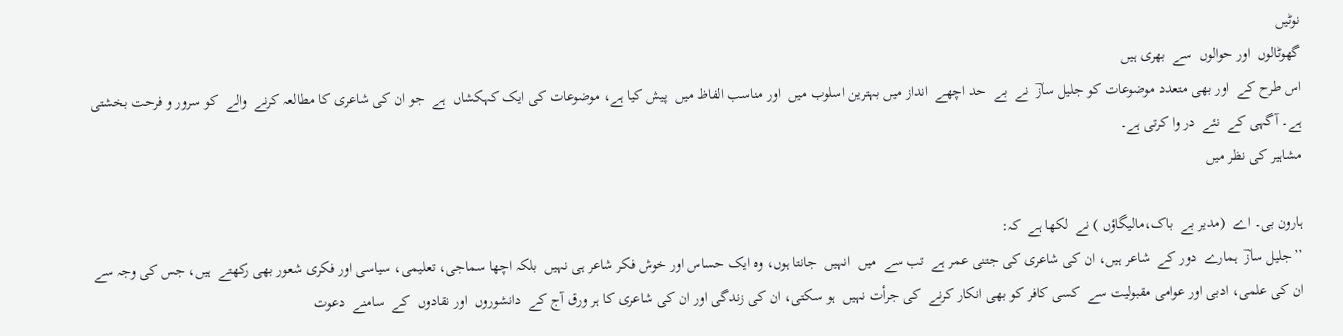نوٹیں
گھوٹالوں  اور حوالوں  سے  بھری ہیں
اس طرح کے  اور بھی متعدد موضوعات کو جلیل سازؔ  نے  بے  حد اچھے  انداز میں بہترین اسلوب میں  اور مناسب الفاظ میں  پیش کیا ہے، موضوعات کی ایک کہکشاں  ہے  جو ان کی شاعری کا مطالعہ کرنے  والے  کو سرور و فرحت بخشتی ہے۔ آگہی کے  نئے  در وا کرتی ہے۔
مشاہیر کی نظر میں

ہارون بی۔ اے  (مدیر بے  باک،مالیگاؤں ) نے  لکھا ہے  کہ:
’’جلیل سازؔ  ہمارے  دور کے  شاعر ہیں، ان کی شاعری کی جتنی عمر ہے  تب سے  میں  انہیں  جانتا ہوں، وہ ایک حساس اور خوش فکر شاعر ہی نہیں  بلکہ اچھا سماجی، تعلیمی، سیاسی اور فکری شعور بھی رکھتے  ہیں، جس کی وجہ سے  ان کی علمی، ادبی اور عوامی مقبولیت سے  کسی کافر کو بھی انکار کرنے  کی جرأت نہیں  ہو سکتی، ان کی زندگی اور ان کی شاعری کا ہر ورق آج کے  دانشوروں  اور نقادوں  کے  سامنے  دعوت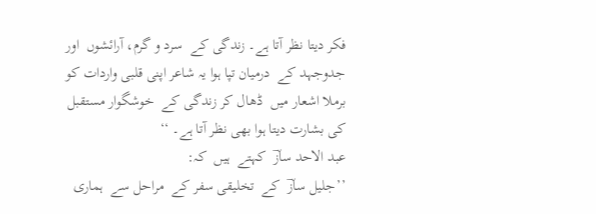فکر دیتا نظر آتا ہے۔ زندگی کے  سرد و گرم، آرائشوں  اور جدوجہد کے  درمیان تپا ہوا یہ شاعر اپنی قلبی واردات کو برملا اشعار میں  ڈھال کر زندگی کے  خوشگوار مستقبل کی بشارت دیتا ہوا بھی نظر آتا ہے۔ ‘‘
عبد الاحد سازؔ  کہتے  ہیں  کہ:
’’جلیل سازؔ  کے  تخلیقی سفر کے  مراحل سے  ہماری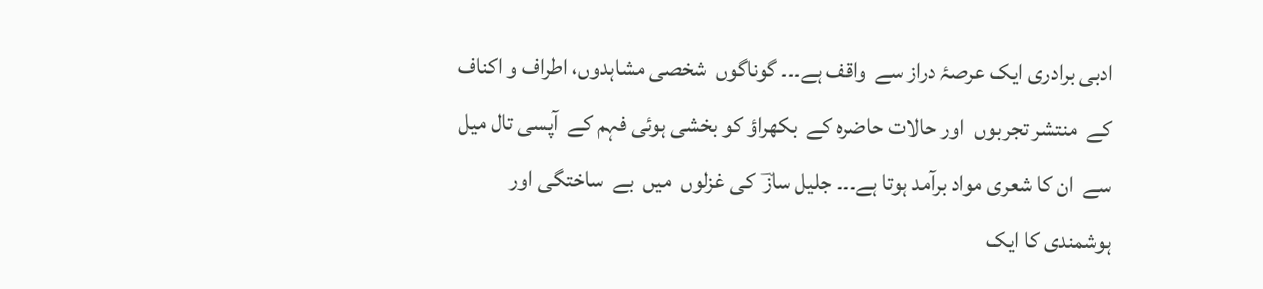ادبی برادری ایک عرصۂ دراز سے  واقف ہے۔۔۔ گوناگوں  شخصی مشاہدوں، اطراف و اکناف کے  منتشر تجربوں  اور حالات حاضرہ کے  بکھراؤ کو بخشی ہوئی فہم کے  آپسی تال میل سے  ان کا شعری مواد برآمد ہوتا ہے۔۔۔ جلیل سازؔ  کی غزلوں  میں  بے  ساختگی اور ہوشمندی کا ایک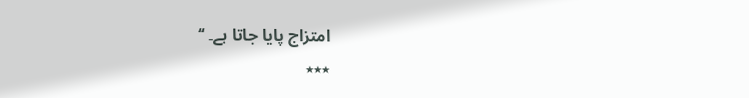امتزاج پایا جاتا ہے۔ ‘‘
٭٭٭